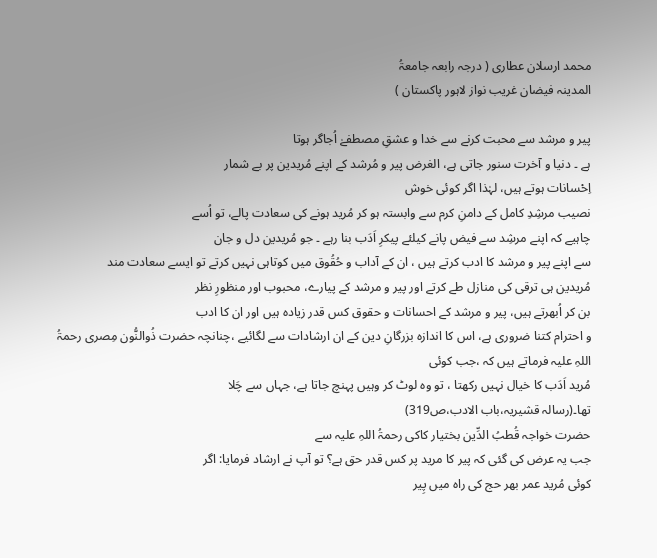محمد ارسلان عطاری ( درجہ رابعہ جامعۃُ
المدينہ فیضان غریب نواز لاہور پاکستان )

پیر و مرشد سے محبت کرنے سے خدا و عشقِ مصطفےٰ اُجاگر ہوتا
ہے ۔ دنیا و آخرت سنور جاتی ہے، الغرض پیر و مُرشد کے اپنے مُریدین پر بے شمار
اِحْسانات ہوتے ہیں، لہٰذا اگر کوئی خوش
نصیب مرشِدِ کامل کے دامنِ کرم سے وابستہ ہو کر مُرید ہونے کی سعادت پالے، تو اُسے
چاہیے کہ اپنے مرشِد سے فیض پانے کیلئے پیکرِ اَدَب بنا رہے ۔ جو مُریدین دل و جان
سے اپنے پیر و مرشد کا ادب كرتے ہیں ، ان کے آداب و حُقُوق میں کوتاہی نہیں کرتے تو ایسے سعادت مند
مُریدین ہی ترقی کی منازل طے کرتے اور پیر و مرشد کے پیارے، محبوب اور منظورِ نظر
بن کر اُبھرتے ہیں، پیر و مرشد کے احسانات و حقوق کس قدر زیادہ ہیں اور ان کا ادب
و احترام کتنا ضروری ہے، اس کا اندازہ بزرگانِ دین کے ان ارشادات سے لگائیے ،چنانچہ حضرت ذُوالنُّون مِصری رحمۃُ اللہِ علیہ فرماتے ہیں کہ ،جب کوئی
مُرید اَدَب کا خیال نہیں رکھتا ، تو وہ لوٹ کر وہیں پہنچ جاتا ہے، جہاں سے چَلا
تھا۔(رسالہ قشیریہ،باب الادب،ص319)
حضرت خواجہ قُطبُ الدِّین بختیار کاکی رحمۃُ اللہِ علیہ سے
جب یہ عرض کی گئی کہ پیر کا مرید پر کس قدر حق ہے؟ تو آپ نے ارشاد فرمایا: اگر
کوئی مُرید عمر بھر حج کی راہ میں پِیر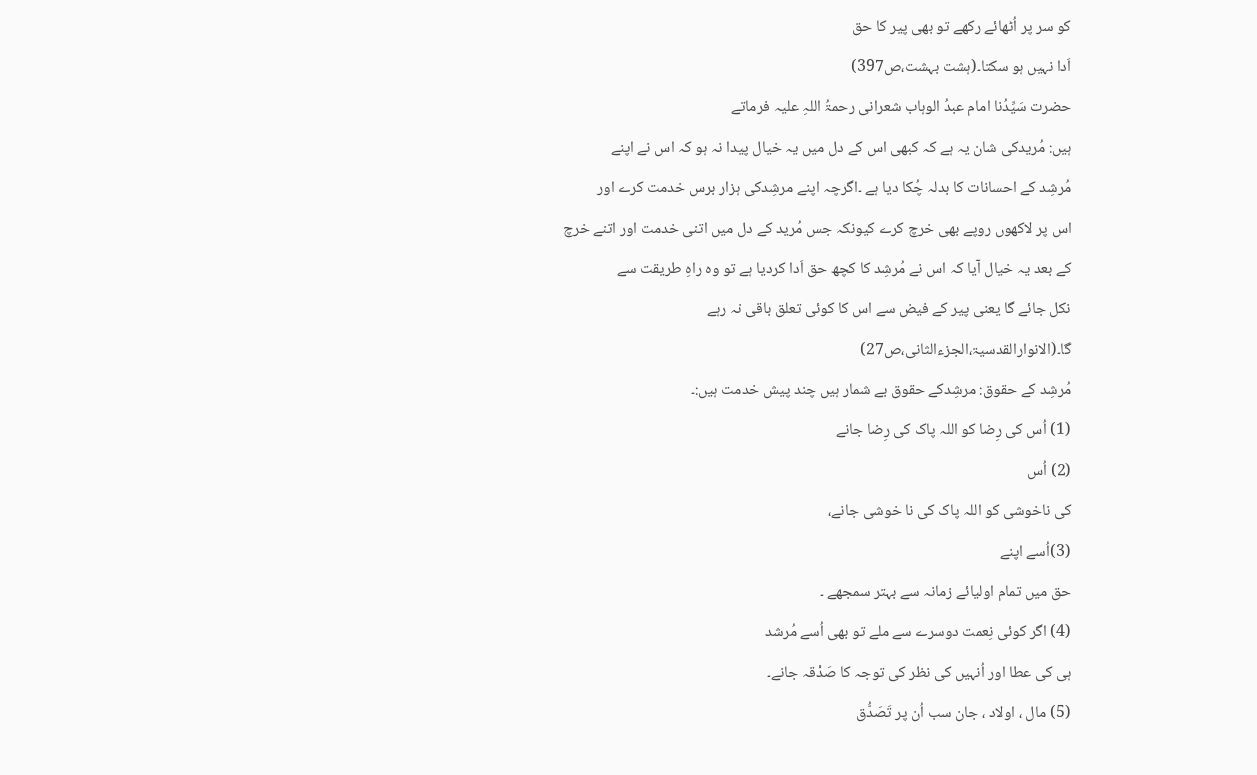کو سر پر اُٹھائے رکھے تو بھی پیر کا حق
اَدا نہیں ہو سکتا۔(ہشت بہشت،ص397)
حضرت سَیِّدُنا امام عبدُ الوہاب شعرانی رحمۃُ اللہِ علیہ فرماتے
ہیں: مُریدکی شان یہ ہے کہ کبھی اس کے دل میں یہ خیال پیدا نہ ہو کہ اس نے اپنے
مُرشِد کے احسانات کا بدلہ چُکا دیا ہے ۔اگرچہ اپنے مرشِدکی ہزار برس خدمت کرے اور
اس پر لاکھوں روپے بھی خرچ کرے کیونکہ جس مُرید کے دل میں اتنی خدمت اور اتنے خرچ
کے بعد یہ خیال آیا کہ اس نے مُرشِد کا کچھ حق اَدا کردیا ہے تو وہ راہِ طریقت سے
نکل جائے گا یعنی پیر کے فیض سے اس کا کوئی تعلق باقی نہ رہے
گا۔(الانوارالقدسیۃ،الجزءالثانی،ص27)
مُرشِد کے حقوق: مرشِدکے حقوق بے شمار ہیں چند پیش خدمت ہیں:۔
(1) اُس کی رِضا کو اللہ پاک کی رِضا جانے
(2) اُس
کی ناخوشی کو اللہ پاک کی نا خوشی جانے،
(3)اُسے اپنے
حق میں تمام اولیائے زمانہ سے بہتر سمجھے ۔
(4) اگر کوئی نِعمت دوسرے سے ملے تو بھی اُسے مُرشد
ہی کی عطا اور اُنہیں کی نظر کی توجہ کا صَدْقہ جانے۔
(5) مال ، اولاد ، جان سب اُن پر تَصَدُّق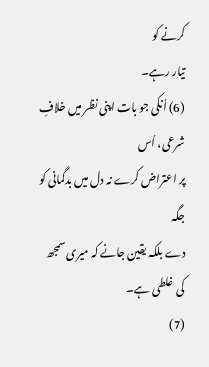کرنے کو
تیار رہے۔
(6) اُنکی جو بات اپنی نظر میں خلافِ شرعی، اُس
پر اعتراض کرے نہ دل میں بدگمانی کو جگہ
دے بلکہ یقین جانے کہ میری سمجھ کی غلطی ہے۔
(7)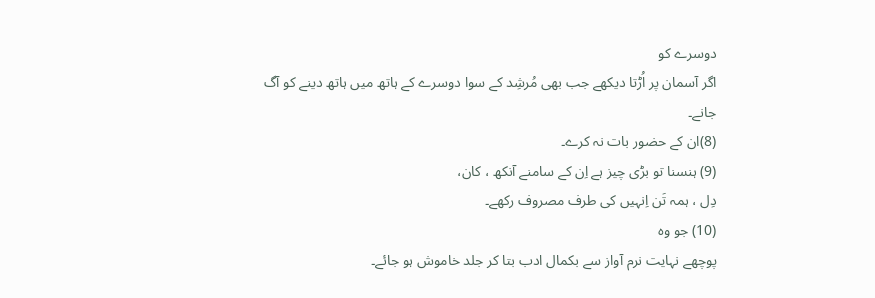دوسرے کو
اگر آسمان پر اُڑتا دیکھے جب بھی مُرشِد کے سوا دوسرے کے ہاتھ میں ہاتھ دینے کو آگ
جانے۔
(8)ان کے حضور بات نہ کرے۔
(9) ہنسنا تو بڑی چیز ہے اِن کے سامنے آنکھ ، کان،
دِل ، ہمہ تَن اِنہیں کی طرف مصروف رکھے۔
(10) جو وہ
پوچھے نہایت نرم آواز سے بکمال ادب بتا کر جلد خاموش ہو جائے۔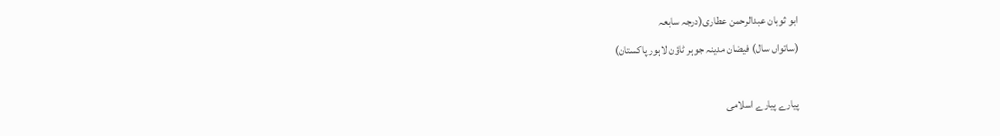ابو ثوبان عبدالرحمن عطاری(درجہ سابعہ
(ساتواں سال) فیضان مدینہ جوہر ٹاؤن لاہور پاکستان)

پیارے پیارے اسلامی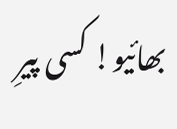بھائیو! کسی پیرِ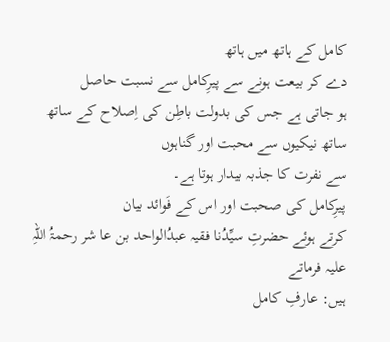کامل کے ہاتھ میں ہاتھ
دے کر بیعت ہونے سے پیرِکامل سے نسبت حاصل
ہو جاتی ہے جس کی بدولت باطِن کی اِصلاح کے ساتھ ساتھ نیکیوں سے محبت اور گناہوں
سے نفرت کا جذبہ بیدار ہوتا ہے۔
پیرِکامل کی صحبت اور اس کے فَوائد بیان
کرتے ہوئے حضرتِ سیِّدُنا فقیہ عبدُالواحد بن عا شر رحمۃُ اللہِ علیہ فرماتے
ہیں: عارفِ کامل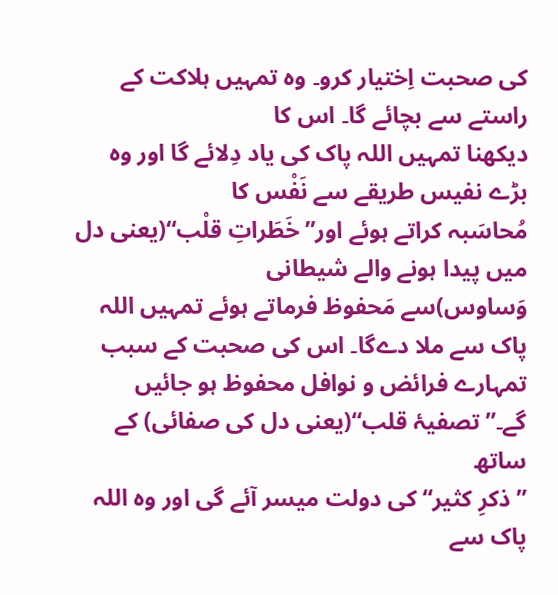کی صحبت اِختیار کرو۔ وہ تمہیں ہلاکت کے راستے سے بچائے گا۔ اس کا
دیکھنا تمہیں اللہ پاک کی یاد دِلائے گا اور وہ بڑے نفیس طریقے سے نَفْس کا
مُحاسَبہ کراتے ہوئے اور”خَطَراتِ قلْب“(یعنی دل میں پیدا ہونے والے شیطانی
وَساوس)سے مَحفوظ فرماتے ہوئے تمہیں اللہ پاک سے ملا دےگا۔ اس کی صحبت کے سبب
تمہارے فرائض و نوافل محفوظ ہو جائیں گے۔”تصفیۂ قلب“(یعنی دل کی صفائی) کے ساتھ
”ذکرِ کثیر“کی دولت میسر آئے گی اور وہ اللہ پاک سے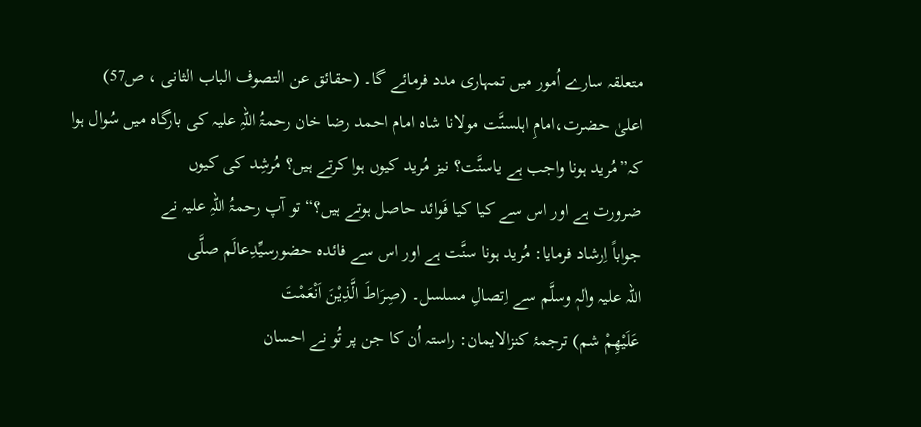متعلقہ سارے اُمور میں تمہاری مدد فرمائے گا۔ (حقائق عن التصوف الباب الثانی ، ص57)
اعلیٰ حضرت،امامِ اہلسنَّت مولانا شاہ امام احمد رضا خان رحمۃُ اللہِ علیہ کی بارگاہ میں سُوال ہوا
کہ”مُرید ہونا واجب ہے یاسنَّت؟ نیز مُرید کیوں ہوا کرتے ہیں؟ مُرشِد کی کیوں
ضرورت ہے اور اس سے کیا کیا فَوائد حاصل ہوتے ہیں؟“ تو آپ رحمۃُ اللہِ علیہ نے
جواباً اِرشاد فرمایا: مُرید ہونا سنَّت ہے اور اس سے فائدہ حضورسیِّدِعالَم صلَّی
اللہ علیہ واٰلہٖ وسلَّم سے اِتصالِ مسلسل۔ (صِرَاطَ الَّذِیْنَ اَنْعَمْتَ
عَلَیْهِمْ شم) ترجمۂ کنزالایمان: راستہ اُن کا جن پر تُو نے احسان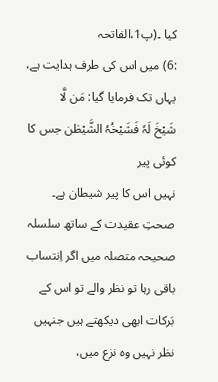کیا ۔(پ1،الفاتحہ
:6) میں اس کی طرف ہدایت ہے، یہاں تک فرمایا گیا: مَن لَّا
شَیْخَ لَہٗ فَشَیْخُہُ الشَّیْطٰن جس کا کوئی پیر
نہیں اس کا پیر شیطان ہے۔ صحتِ عقیدت کے ساتھ سلسلہ صحیحہ متصلہ میں اگر اِنتساب
باقی رہا تو نظر والے تو اس کے بَرکات ابھی دیکھتے ہیں جنہیں نظر نہیں وہ نزع میں،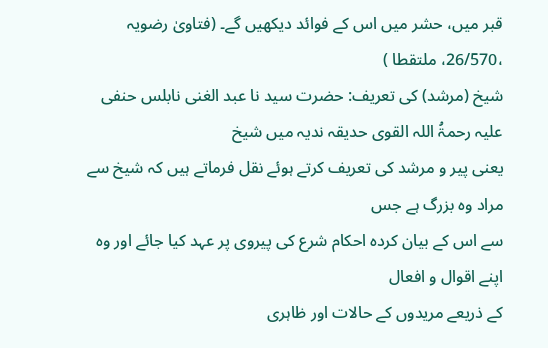قبر میں، حشر میں اس کے فوائد دیکھیں گے۔ (فتاویٰ رضویہ ،26/570، ملتقطا )
شیخ (مرشد) کی تعریف: حضرت سید نا عبد الغنی نابلس حنفی علیہ رحمۃُ اللہ القوی حدیقہ ندیہ میں شیخ
یعنی پیر و مرشد کی تعریف کرتے ہوئے نقل فرماتے ہیں کہ شیخ سے مراد وہ بزرگ ہے جس
سے اس کے بیان کردہ احکام شرع کی پیروی پر عہد کیا جائے اور وہ اپنے اقوال و افعال
کے ذریعے مریدوں کے حالات اور ظاہری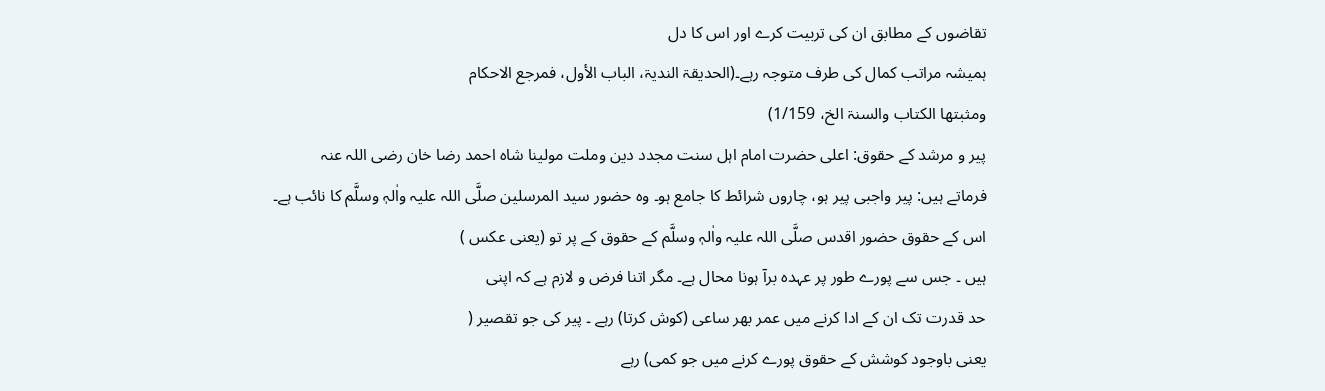تقاضوں کے مطابق ان کی تربیت کرے اور اس کا دل
ہمیشہ مراتب کمال کی طرف متوجہ رہے۔(الحدیقۃ الندیۃ، الباب الأول، فمرجع الاحكام
ومثبتها الكتاب والسنۃ الخ، 1/159)
پیر و مرشد کے حقوق: اعلی حضرت امام اہل سنت مجدد دین وملت مولینا شاہ احمد رضا خان رضی اللہ عنہ
فرماتے ہیں: پیر واجبی پیر ہو، چاروں شرائط کا جامع ہو۔ وہ حضور سید المرسلین صلَّی اللہ علیہ واٰلہٖ وسلَّم کا نائب ہے۔
اس کے حقوق حضور اقدس صلَّی اللہ علیہ واٰلہٖ وسلَّم کے حقوق کے پر تو (یعنی عکس )
ہیں ۔ جس سے پورے طور پر عہدہ برآ ہونا محال ہے۔ مگر اتنا فرض و لازم ہے کہ اپنی
حد قدرت تک ان کے ادا کرنے میں عمر بھر ساعی (کوش کرتا) رہے ۔ پیر کی جو تقصیر (
یعنی باوجود کوشش کے حقوق پورے کرنے میں جو کمی) رہے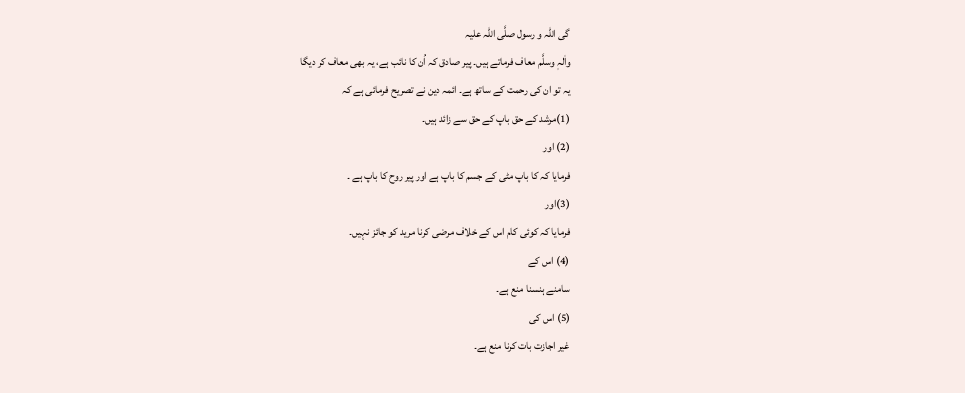گی اللہ و رسول صلَّی اللہ علیہ
واٰلہٖ وسلَّم معاف فرماتے ہیں۔ پیر صادق کہ اُن کا نائب ہے، یہ بھی معاف کر دیگا
یہ تو ان کی رحمت کے ساتھ ہے۔ ائمہ دین نے تصریح فرمائی ہے کہ
(1)مرشد کے حق باپ کے حق سے زائد ہیں۔
(2) اور
فرمایا کہ کا باپ مٹی کے جسم کا باپ ہے اور پیر روح کا باپ ہے ۔
(3)اور
فرمایا کہ کوئی کام اس کے خلاف مرضی کرنا مرید کو جائز نہیں۔
(4) اس کے
سامنے ہنسنا منع ہے۔
(5) اس کی
غیر اجازت بات کرنا منع ہے۔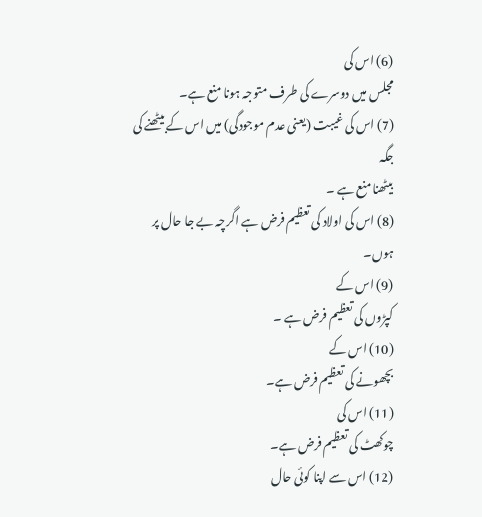(6) اس کی
مجلس میں دوسرے کی طرف متوجہ ہونا منع ہے۔
(7) اس کی غیبت (یعنی عدم موجودگی) میں اس کے بیٹھنے کی جگہ
بیٹھنا منع ہے ۔
(8) اس کی اولاد کی تعظیم فرض ہے اگرچہ بے جا حال پر ہوں۔
(9) اس کے
کپڑوں کی تعظیم فرض ہے ۔
(10) اس کے
بچھونے کی تعظیم فرض ہے۔
(11) اس کی
چوکھٹ کی تعظیم فرض ہے۔
(12) اس سے اپنا کوئی حال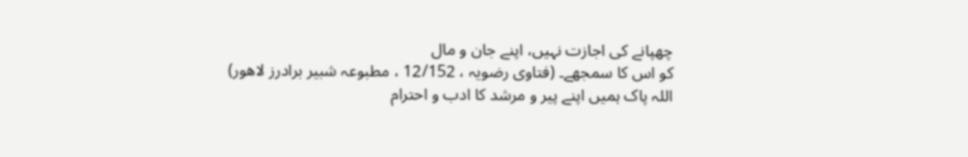چھپانے کی اجازت نہیں، اپنے جان و مال
کو اس کا سمجھے۔ (فتاوی رضویہ ، 12/152 ، مطبوعہ شبير برادرز لاهور)
اللہ پاک ہمیں اپنے پیر و مرشد کا ادب و احترام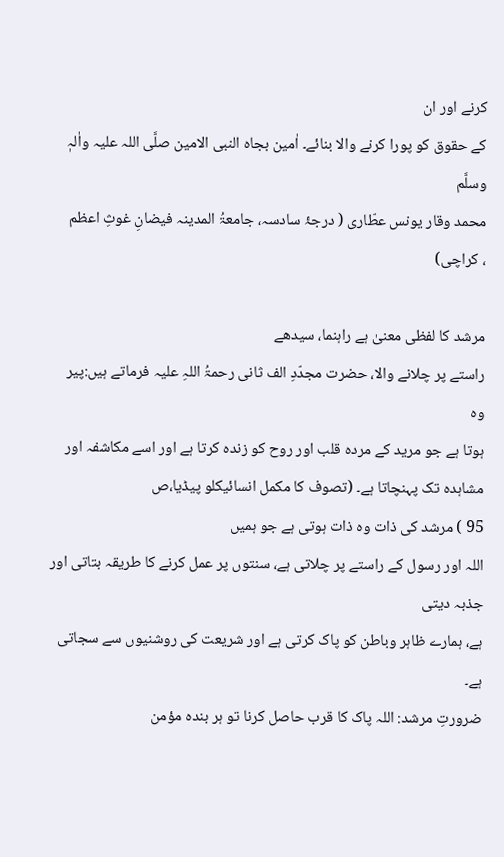کرنے اور ان
کے حقوق کو پورا کرنے والا بنائے۔ اٰمین بجاہ النبی الامین صلَّی اللہ علیہ واٰلہٖ
وسلَّم
محمد وقار یونس عطّاری ( درجۂ سادسہ، جامعۃُ المدینہ فیضانِ غوثِ اعظم
، کراچی)

مرشد کا لفظی معنیٰ ہے راہنما، سیدھے
راستے پر چلانے والا، حضرت مجدّدِ الف ثانی رحمۃُ اللہِ علیہ فرماتے ہیں:پیر وہ
ہوتا ہے جو مرید کے مردہ قلب اور روح کو زندہ کرتا ہے اور اسے مکاشفہ اور مشاہدہ تک پہنچاتا ہے۔ (تصوف کا مکمل انسائیکلو پیڈیا،ص
95 ) مرشد کی ذات وہ ذات ہوتی ہے جو ہمیں
اللہ اور رسول کے راستے پر چلاتی ہے، سنتوں پر عمل کرنے کا طریقہ بتاتی اور جذبہ دیتی
ہے، ہمارے ظاہر وباطن کو پاک کرتی ہے اور شریعت کی روشنیوں سے سجاتی ہے۔
ضرورتِ مرشد: اللہ پاک کا قرب حاصل کرنا تو ہر بندہ مؤمن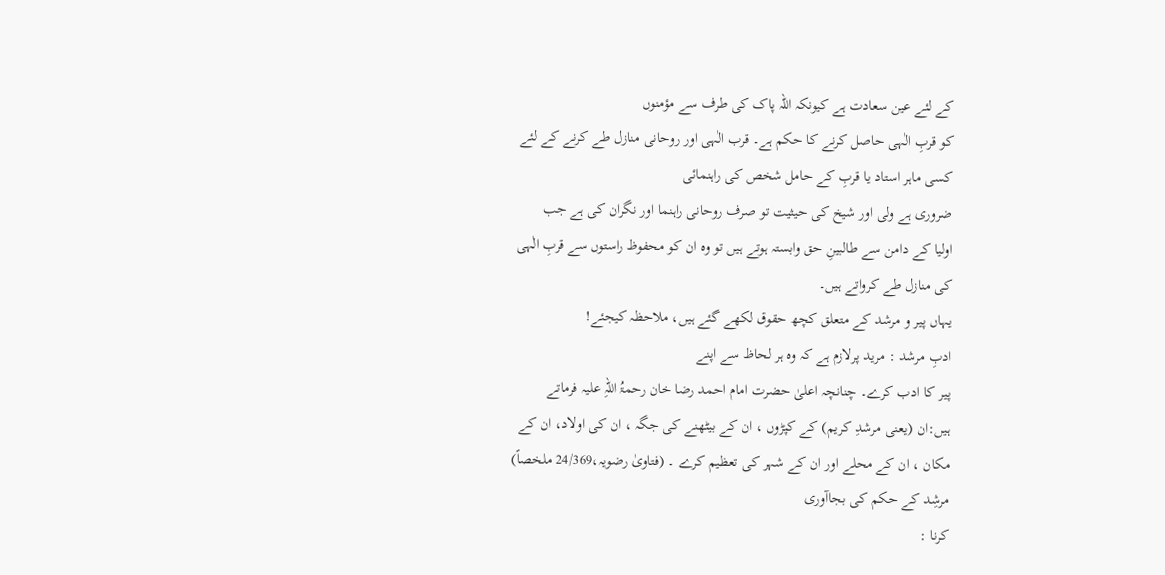کے لئے عین سعادت ہے کیونکہ اللہ پاک کی طرف سے مؤمنوں
کو قربِ الٰہی حاصل کرنے کا حکم ہے۔ قرب الٰہی اور روحانی منازل طے کرنے کے لئے
کسی ماہر استاد یا قربِ کے حامل شخص کی راہنمائی
ضروری ہے ولی اور شیخ کی حیثیت تو صرف روحانی راہنما اور نگران کی ہے جب
اولیا کے دامن سے طالبینِ حق وابستہ ہوتے ہیں تو وہ ان کو محفوظ راستوں سے قربِ الٰہی
کی منازل طے کرواتے ہیں۔
یہاں پیر و مرشد کے متعلق کچھ حقوق لکھے گئے ہیں، ملاحظہ کیجئے!
ادبِ مرشد : مرید پرلازم ہے کہ وہ ہر لحاظ سے اپنے
پیر کا ادب کرے۔ چنانچہ اعلیٰ حضرت امام احمد رضا خان رحمۃُ اللہِ علیہ فرماتے
ہیں:ان (یعنی مرشدِ کریم) کے کپڑوں ، ان کے بیٹھنے کی جگہ ، ان کی اولاد، ان کے
مکان ، ان کے محلے اور ان کے شہر کی تعظیم کرے ۔ (فتاویٰ رضویہ،24/369 ملخصاً)
مرشِد کے حکم کی بجاآوری
کرنا :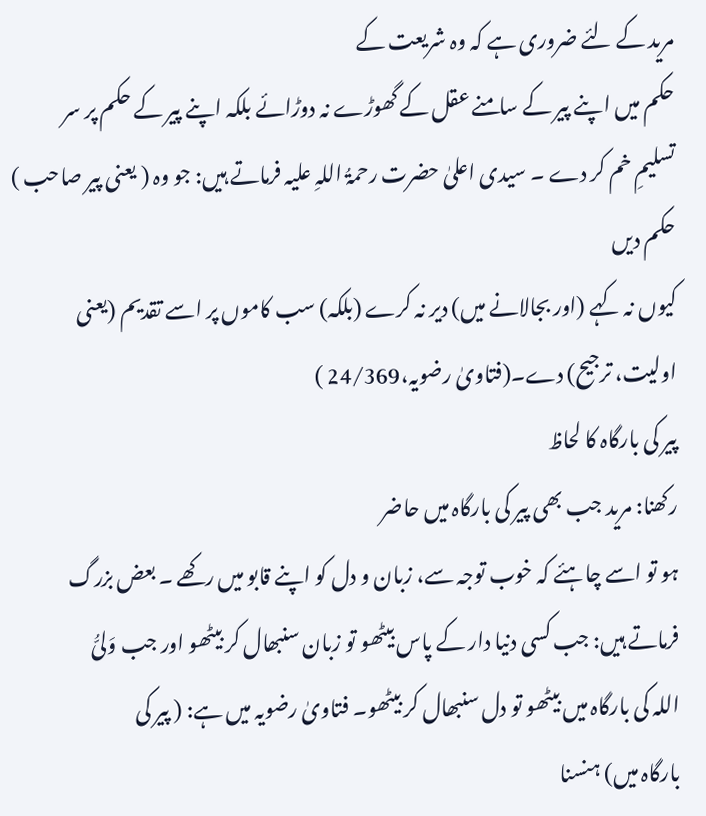مرید کے لئے ضروری ہے کہ وہ شریعت کے
حکم میں اپنے پیر کے سامنے عقل کے گھوڑے نہ دوڑائے بلکہ اپنے پیر کے حکم پر سر
تسلیمِ خم کر دے ۔ سیدی اعلیٰ حضرت رحمۃُ اللہِ علیہ فرماتے ہیں: جو وہ ( یعنی پیر صاحب ) حکم دیں
کیوں نہ کہے (اور بجالانے میں) دیر نہ کرے (بلکہ) سب کاموں پر اسے تقدیم (یعنی
اولیت، ترجیح) دے۔(فتاویٰ رضویہ،24/369 )
پیر کی بارگاہ کا لحاظ
رکھنا: مرید جب بھی پیر کی بارگاہ میں حاضر
ہو تو اسے چاہئے کہ خوب توجہ سے، زبان و دل کو اپنے قابو میں رکھے ۔ بعض بزرگ
فرماتے ہیں: جب کسی دنیا دار کے پاس بیٹھو تو زبان سنبھال کر بیٹھو اور جب وَلیُّ
اللہ کی بارگاہ میں بیٹھو تو دل سنبھال کر بیٹھو۔ فتاویٰ رضویہ میں ہے: ( پیر کی
بارگاہ میں) ہنسنا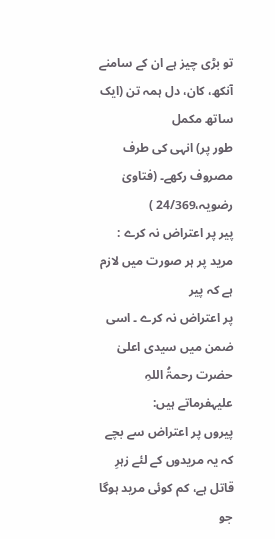تو بڑی چیز ہے ان کے سامنے آنکھ، کان، دل ہمہ تن (ایک ساتھ مکمل
طور پر) انہی کی طرف مصروف رکھے۔ (فتاویٰ رضویہ،24/369 )
پیر پر اعتراض نہ کرے : مرید پر ہر صورت میں لازم ہے کہ پیر
پر اعتراض نہ کرے ۔ اسی ضمن میں سیدی اعلیٰ حضرت رحمۃُ اللہِ علیہفرماتے ہیں:
پیروں پر اعتراض سے بچے کہ یہ مریدوں کے لئے زہرِ قاتل ہے، کم کوئی مرید ہوگا جو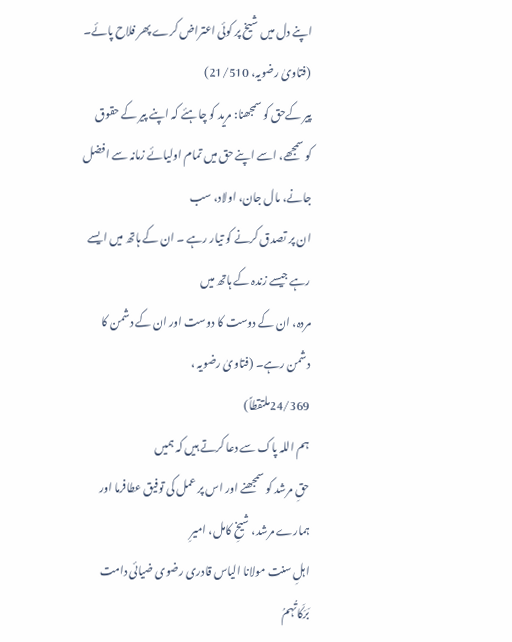اپنے دل میں شیخ پر کوئی اعتراض کرے پھر فلاح پائے۔ (فتاویٰ رضویہ، 21/510)
پیر کےحق کو سمجھنا: مرید کو چاہئے کہ اپنے پیر کے حقوق
کو سمجھے، اسے اپنے حق میں تمام اولیائے زمانہ سے افضل جانے، مال جان، اولاد، سب
ان پر تصدق کرنے کو تیار رہے ۔ ان کے ہاتھ میں ایسے رہے جیسے زندہ کے ہاتھ میں
مردہ، ان کے دوست کا دوست اور ان کے دشمن کا دشمن رہے۔ (فتاویٰ رضویہ ،
24/369ملتقطاً)
ہم اللہ پاک سے دعا کرتے ہیں کہ ہمیں
حقِ مرشد کو سمجھنے اور اس پر عمل کی توفیق عطافرما اور ہمارے مرشد، شیخِ کامل، امیرِ
اہلِ سنت مولانا الیاس قادری رضوی ضیائی دامت بَرَکَاتُہمُ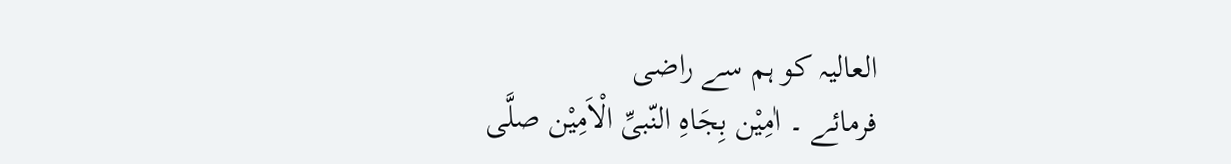العالیہ کو ہم سے راضی
فرمائے ۔ اٰمِیْن بِجَاہِ النّبیِّ الْاَمِیْن صلَّی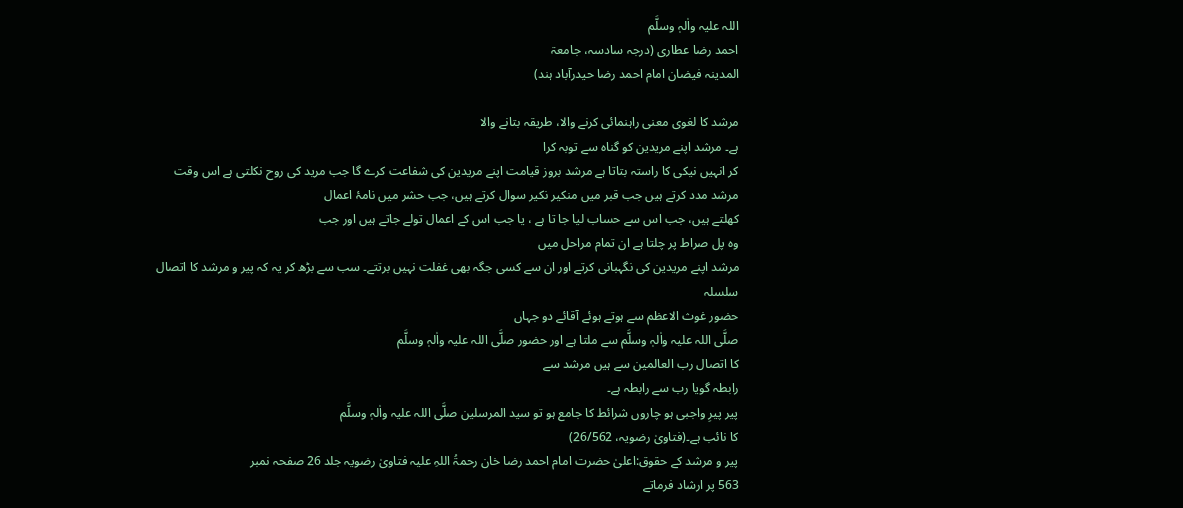اللہ علیہ واٰلہٖ وسلَّم
احمد رضا عطاری (درجہ سادسہ، جامعۃ
المدینہ فیضان امام احمد رضا حیدرآباد ہند)

مرشد كا لغوی معنی راہنمائی کرنے والا، طریقہ بتانے والا
ہے۔ مرشد اپنے مریدین کو گناہ سے توبہ کرا
کر انہیں نیکی کا راستہ بتاتا ہے مرشد بروز قیامت اپنے مریدین کی شفاعت کرے گا جب مرید کی روح نکلتی ہے اس وقت
مرشد مدد کرتے ہیں جب قبر میں منکیر نکیر سوال کرتے ہیں، جب حشر میں نامۂ اعمال
کھلتے ہیں، جب اس سے حساب لیا جا تا ہے ، یا جب اس کے اعمال تولے جاتے ہیں اور جب
وہ پل صراط پر چلتا ہے ان تمام مراحل میں
مرشد اپنے مریدین کی نگہبانی کرتے اور ان سے کسی جگہ بھی غفلت نہیں برتتے۔ سب سے بڑھ کر یہ کہ پیر و مرشد کا اتصال سلسلہ
حضور غوث الاعظم سے ہوتے ہوئے آقائے دو جہاں
صلَّی اللہ علیہ واٰلہٖ وسلَّم سے ملتا ہے اور حضور صلَّی اللہ علیہ واٰلہٖ وسلَّم
کا اتصال رب العالمین سے ہیں مرشد سے
رابطہ گویا رب سے رابطہ ہے۔
پیر پیرِ واجبی ہو چاروں شرائط کا جامع ہو تو سید المرسلین صلَّی اللہ علیہ واٰلہٖ وسلَّم
کا نائب ہے۔(فتاویٰ رضویہ، 26/562)
پیر و مرشد کے حقوق:اعلیٰ حضرت امام احمد رضا خان رحمۃُ اللہِ علیہ فتاویٰ رضویہ جلد 26 صفحہ نمبر
563 پر ارشاد فرماتے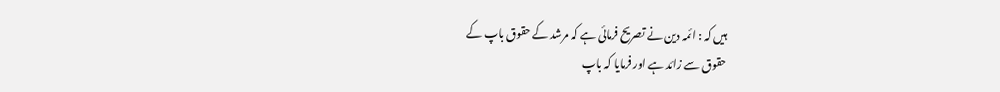ہیں کہ : ائمہ دین نے تصریح فرمائی ہے کہ مرشد کے حقوق باپ کے
حقوق سے زائد ہے اور فرمایا کہ باپ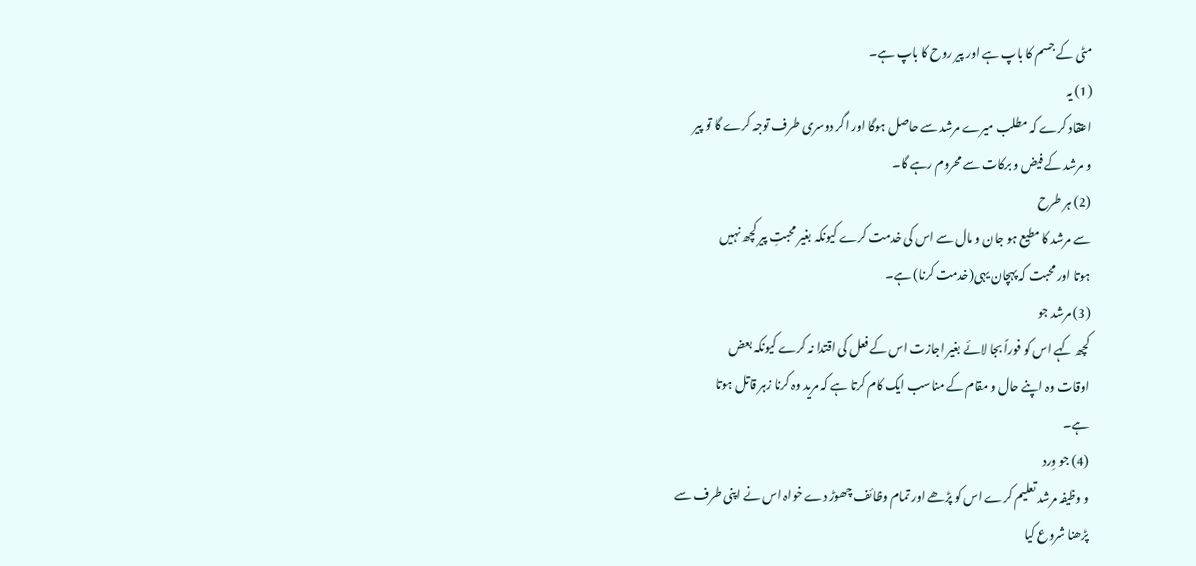مٹی کے جسم کا باپ ہے اور پیر روح کا باپ ہے۔
(1) یہ
اعتقاد کرے کہ مطلب میرے مرشد سے حاصل ہوگا اور اگر دوسری طرف توجہ کرے گا تو پیر
و مرشد کے فیض و برکات سے محروم رہے گا۔
(2) ہر طرح
سے مرشد کا مطیع ہو جان و مال سے اس کی خدمت کرے کیونکہ بغیر محبتِ پیر کچھ نہیں
ہوتا اور محبت کہ پہچان یہی(خدمت کرنا) ہے۔
(3) مرشد جو
کچھ کہے اس کو فوراً بجا لائے بغیر اجازت اس کے فعل کی اقتدا نہ کرے کیونکہ بعض
اوقات وہ اپنے حال و مقام کے مناسب ایک کام کرتا ہے کہ مرید وہ کرنا زہر قاتل ہوتا
ہے۔
(4) جو وِرد
و وظیفہ مرشد تعلیم کرے اس کو پڑھے اور تمام وظائف چھوڑ دے خواہ اس نے اپنی طرف سے
پڑھنا شروع کیا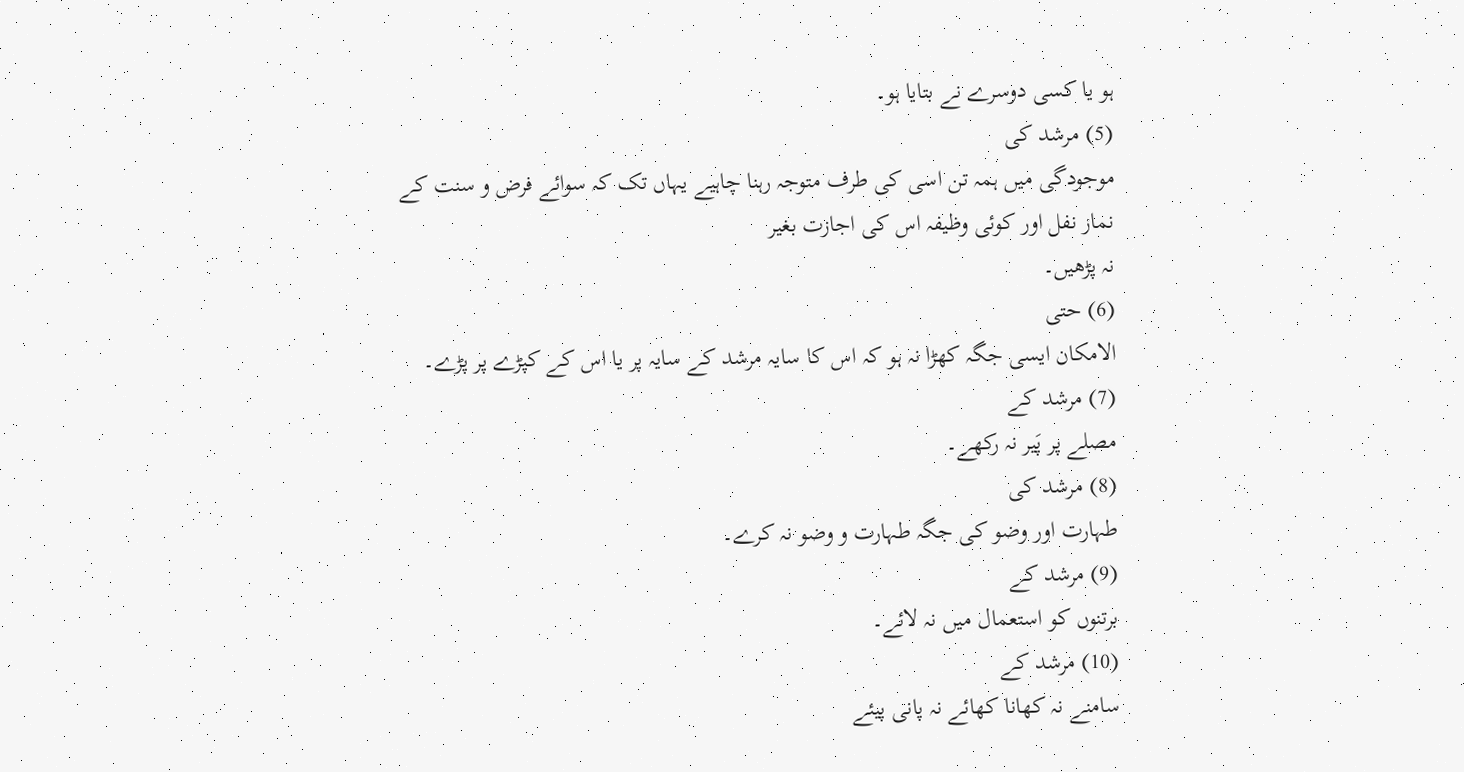ہو یا کسی دوسرے نے بتایا ہو۔
(5) مرشد کی
موجودگی میں ہمہ تن اسی کی طرف متوجہ رہنا چاہیے یہاں تک کہ سوائے فرض و سنت کے
نماز نفل اور کوئی وظیفہ اس کی اجازت بغیر
نہ پڑھیں۔
(6) حتی
الامکان ایسی جگہ کھڑا نہ ہو کہ اس کا سایہ مرشد کے سایہ پر یا اس کے کپڑے پر پڑے۔
(7) مرشد کے
مصلے پر پَیر نہ رکھے۔
(8) مرشد کی
طہارت اور وضو کی جگہ طہارت و وضو نہ کرے۔
(9) مرشد کے
برتنوں کو استعمال میں نہ لائے۔
(10) مرشد کے
سامنے نہ کھانا کھائے نہ پانی پیئے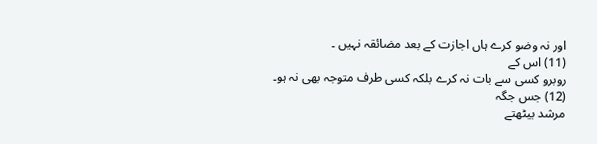اور نہ وضو کرے ہاں اجازت کے بعد مضائقہ نہیں ۔
(11) اس کے
روبرو کسی سے بات نہ کرے بلکہ کسی طرف متوجہ بھی نہ ہو۔
(12) جس جگہ
مرشد بیٹھتے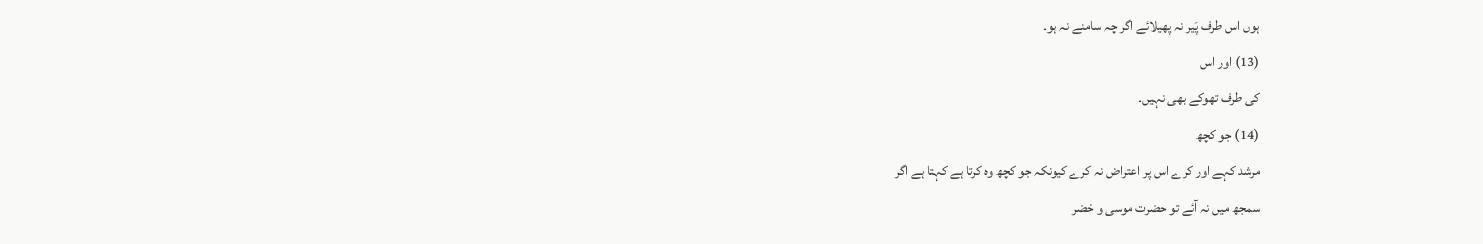ہوں اس طرف پَیر نہ پھیلائے اگر چہ سامنے نہ ہو۔
(13) اور اس
کی طرف تھوکے بھی نہیں۔
(14) جو کچھ
مرشد کہے اور کرے اس پر اعتراض نہ کرے کیونکہ جو کچھ وہ کرتا ہے کہتا ہے اگر
سمجھ میں نہ آئے تو حضرت موسی و خضر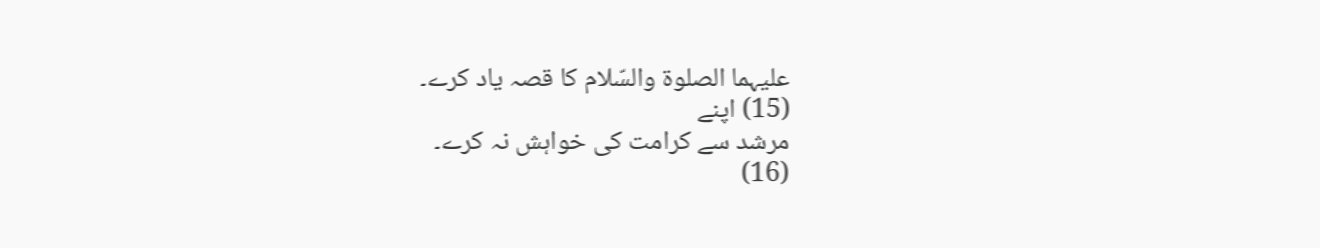علیہما الصلوۃ والسّلام کا قصہ یاد کرے۔
(15) اپنے
مرشد سے کرامت کی خواہش نہ کرے۔
(16)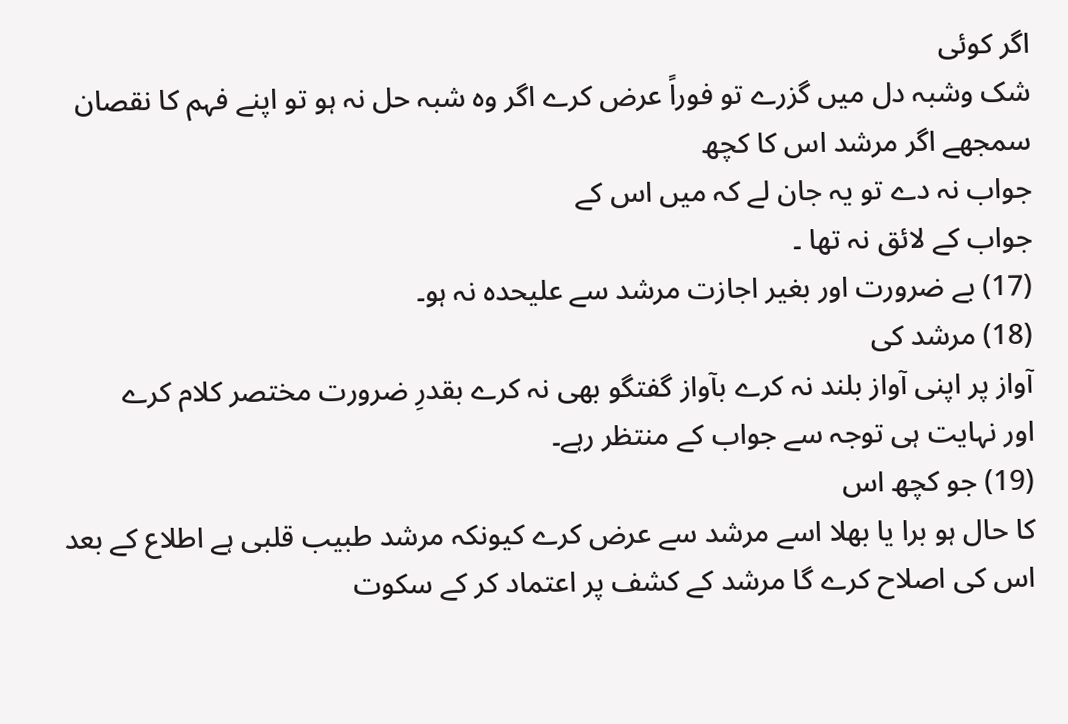اگر کوئی
شک وشبہ دل میں گزرے تو فوراً عرض کرے اگر وہ شبہ حل نہ ہو تو اپنے فہم کا نقصان سمجھے اگر مرشد اس کا کچھ
جواب نہ دے تو یہ جان لے کہ میں اس کے
جواب کے لائق نہ تھا ۔
(17) بے ضرورت اور بغیر اجازت مرشد سے علیحدہ نہ ہو۔
(18) مرشد کی
آواز پر اپنی آواز بلند نہ کرے بآواز گفتگو بھی نہ کرے بقدرِ ضرورت مختصر کلام کرے
اور نہایت ہی توجہ سے جواب کے منتظر رہے۔
(19) جو کچھ اس
کا حال ہو برا یا بھلا اسے مرشد سے عرض کرے کیونکہ مرشد طبیب قلبی ہے اطلاع کے بعد
اس کی اصلاح کرے گا مرشد کے کشف پر اعتماد کر کے سکوت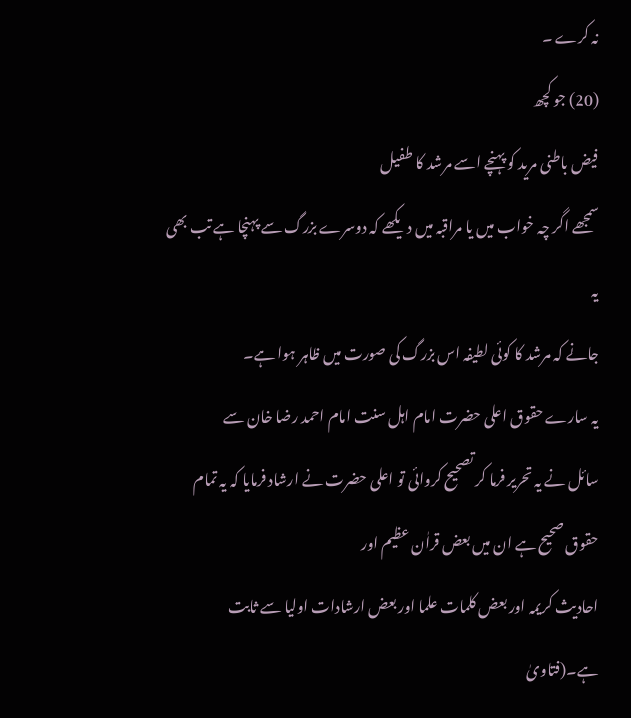نہ کرے ۔
(20) جو کچھ
فیض باطنی مرید کو پہنچے اسے مرشد کا طفیل
سمجھے اگر چہ خواب میں یا مراقبہ میں دیکھے کہ دوسرے بزرگ سے پہنچا ہے تب بھی یہ
جانے کہ مرشد کا کوئی لطیفہ اس بزرگ کی صورت میں ظاہر ہوا ہے۔
یہ سارے حقوق اعلی حضرت امام اہل سنت امام احمد رضا خان سے
سائل نے یہ تحریر فرما کر تصحیح کروائی تو اعلی حضرت نے ارشاد فرمایا کہ یہ تمام
حقوق صحیح ہے ان میں بعض قراٰن عظیم اور
احادیث کریمہ اور بعض کلمات علما اور بعض ارشادات اولیا سے ثابت ہے۔(فتاویٰ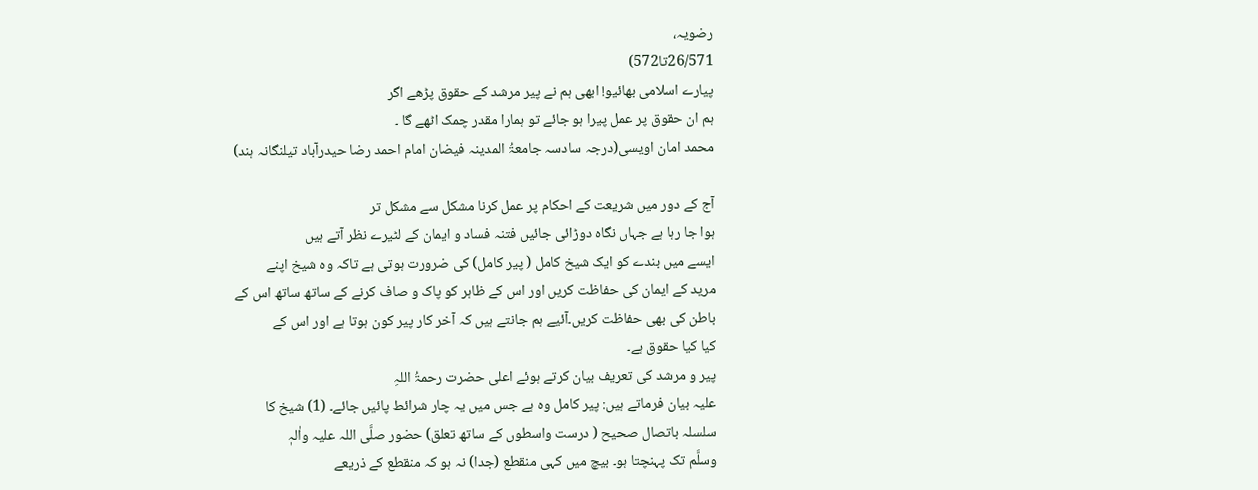رضویہ،
26/571تا572)
پیارے اسلامی بھائیو! ابھی ہم نے پیر مرشد کے حقوق پڑھے اگر
ہم ان حقوق پر عمل پیرا ہو جائے تو ہمارا مقدر چمک اٹھے گا ۔
محمد امان اویسی(درجہ سادسہ جامعۃُ المدینہ فیضان امام احمد رضا حیدرآباد تیلنگانہ ہند)

آج کے دور میں شریعت کے احکام پر عمل کرنا مشکل سے مشکل تر
ہوا جا رہا ہے جہاں نگاہ دوڑائی جائیں فتنہ فساد و ایمان کے لٹیرے نظر آتے ہیں
ایسے میں بندے کو ایک شیخ کامل ( پیر کامل) کی ضرورت ہوتی ہے تاکہ وہ شیخ اپنے
مرید کے ایمان کی حفاظت کریں اور اس کے ظاہر کو پاک و صاف کرنے کے ساتھ ساتھ اس کے
باطن کی بھی حفاظت کریں۔آئیے ہم جانتے ہیں کہ آخر کار پیر کون ہوتا ہے اور اس کے
کیا کیا حقوق ہے۔
پیر و مرشد کی تعریف بیان کرتے ہوئے اعلی حضرت رحمۃُ اللہِ
علیہ بیان فرماتے ہیں: پیر کامل وہ ہے جس میں یہ چار شرائط پائیں جائے۔ (1) شیخ کا
سلسلہ باتصال صحیح ( درست واسطوں کے ساتھ تعلق) حضور صلَّی اللہ علیہ واٰلہٖ
وسلَّم تک پہنچتا ہو۔ بیچ میں کہی منقطع (جدا) نہ ہو کہ منقطع کے ذریعے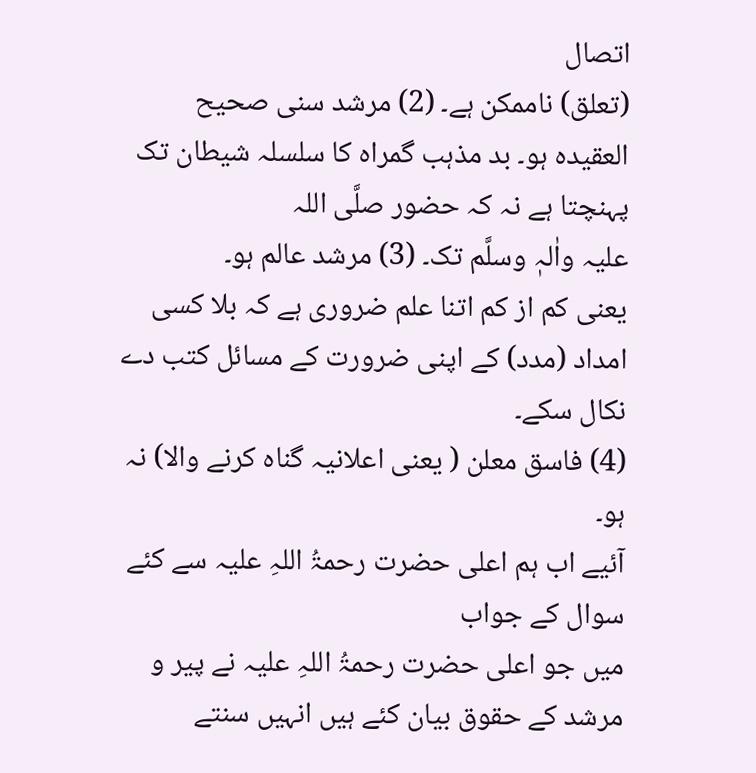اتصال
(تعلق) ناممکن ہے۔ (2) مرشد سنی صحیح
العقیدہ ہو۔ بد مذہب گمراہ کا سلسلہ شیطان تک پہنچتا ہے نہ کہ حضور صلَّی اللہ
علیہ واٰلہٖ وسلَّم تک۔ (3) مرشد عالم ہو۔
یعنی کم از کم اتنا علم ضروری ہے کہ بلا کسی امداد (مدد) کے اپنی ضرورت کے مسائل کتب دے نکال سکے۔
(4) فاسق معلن ( یعنی اعلانیہ گناہ کرنے والا) نہ ہو۔
آئیے اب ہم اعلی حضرت رحمۃُ اللہِ علیہ سے کئے سوال کے جواب
میں جو اعلی حضرت رحمۃُ اللہِ علیہ نے پیر و مرشد کے حقوق بیان کئے ہیں انہیں سنتے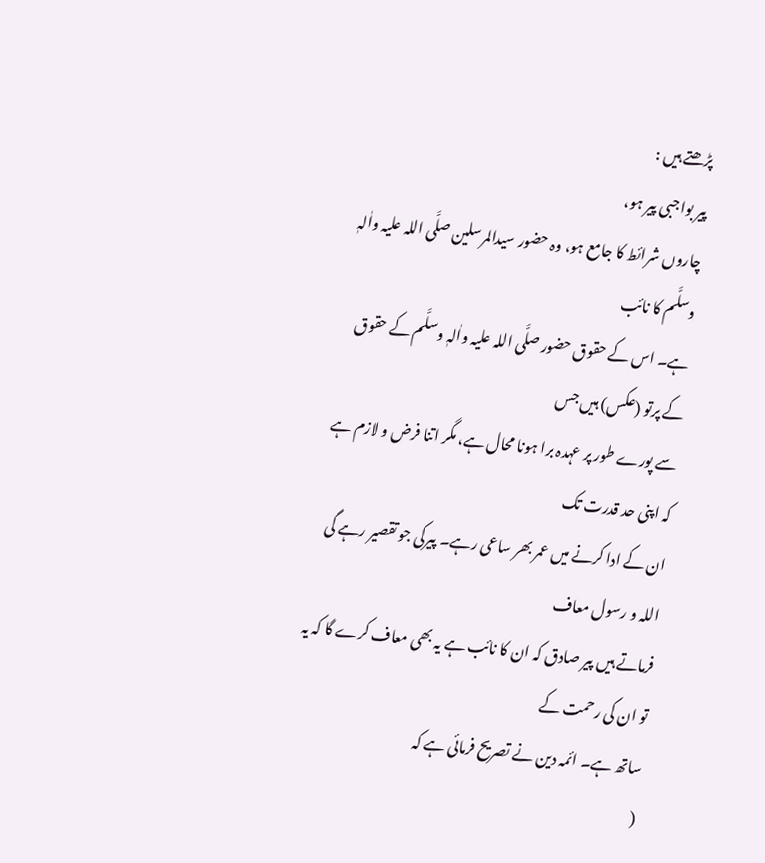پڑھتے ہیں :
پیر بواجبی پیر ہو،
چاروں شرائط کا جامع ہو، وہ حضور سیدالمرسلین صلَّی اللہ علیہ واٰلہٖ وسلَّم کا نائب
ہے۔ اس کے حقوق حضور صلَّی اللہ علیہ واٰلہٖ وسلَّم کے حقوق کے پرتو (عکس) ہیں جس
سے پورے طور پر عہدہ برا ہونا محال ہے، مگر اتنا فرض و لازم ہے کہ اپنی حد قدرت تک
ان کے ادا کرنے میں عمر بھر ساعی رہے۔ پیرکی جو تقصیر رہے گی اللہ و رسول معاف
فرماتے ہیں پیر صادق کہ ان کا نائب ہے یہ بھی معاف کرے گا کہ یہ تو ان کی رحمت کے
ساتھ ہے۔ ائمہ دین نے تصریح فرمائی ہے کہ
(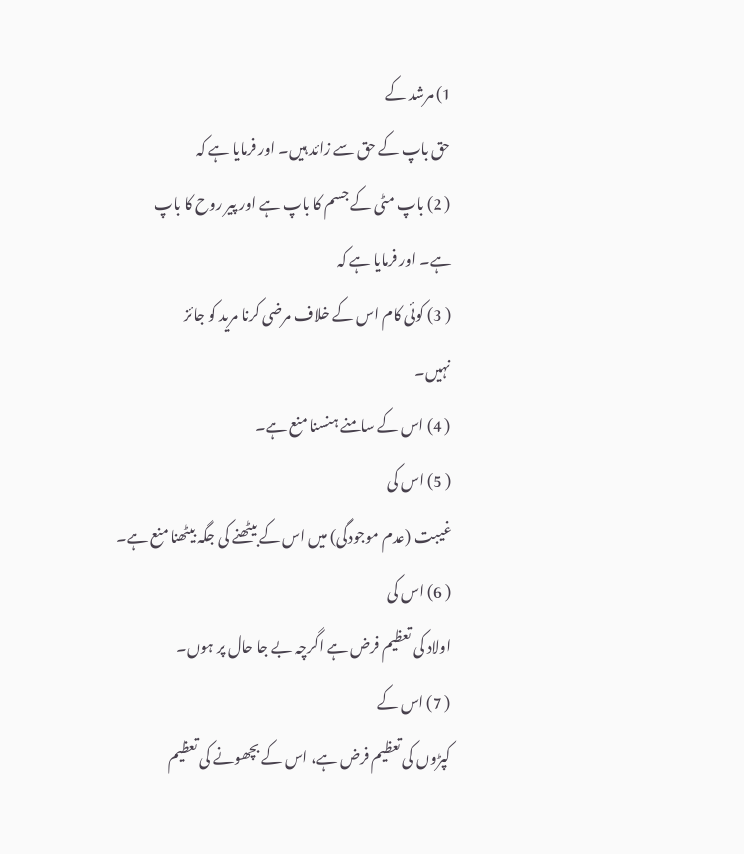1) مرشد کے
حق باپ کے حق سے زائد ہیں۔ اور فرمایا ہے کہ
( 2) باپ مٹی کے جسم کا باپ ہے اور پیر روح کا باپ
ہے۔ اور فرمایا ہے کہ
( 3) کوئی کام اس کے خلاف مرضی کرنا مرید کو جائز
نہیں۔
( 4) اس کے سامنے ہنسنا منع ہے۔
( 5) اس کی
غیبت (عدم موجودگی) میں اس کے بیٹھنے کی جگہ بیٹھنا منع ہے۔
( 6) اس کی
اولاد کی تعظیم فرض ہے اگرچہ بے جا حال پر ہوں۔
( 7) اس کے
کپڑوں کی تعظیم فرض ہے، اس کے بچھونے کی تعظیم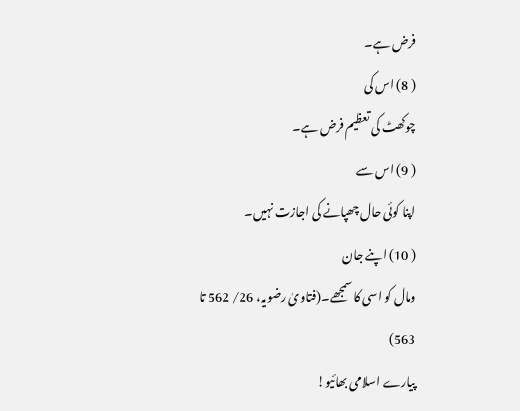فرض ہے۔
( 8) اس کی
چوکھٹ کی تعظیم فرض ہے۔
( 9) اس سے
اپنا کوئی حال چھپانے کی اجازت نہیں۔
( 10) اپنے جان
ومال کو اسی کا سمجھے۔(فتاویٰ رضویہ، 26/ 562 تا 563)
پیارے اسلامی بھائیو!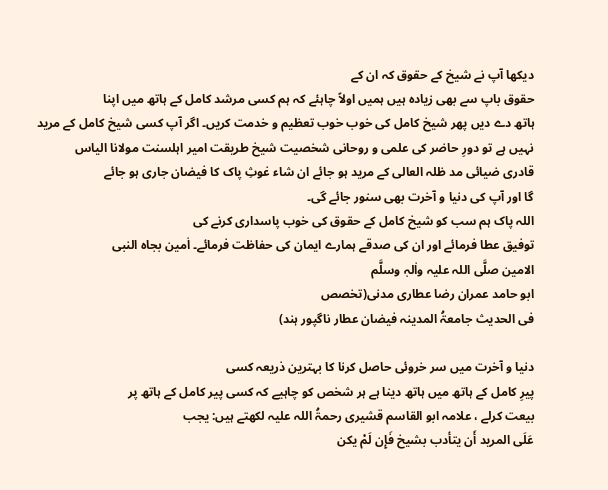دیکھا آپ نے شیخ کے حقوق کہ ان کے
حقوق باپ سے بھی زیادہ ہیں ہمیں اولاً چاہئے کہ ہم کسی مرشد کامل کے ہاتھ میں اپنا
ہاتھ دے دیں پھر شیخ کامل کی خوب خوب تعظیم و خدمت کریں۔ اگر آپ کسی شیخ کامل کے مرید
نہیں ہے تو دورِ حاضر کی علمی و روحانی شخصیت شیخ طریقت امیر اہلسنت مولانا الیاس
قادری ضیائی مد ظلہ العالی کے مرید ہو جائے ان شاء غوثِ پاک کا فیضان جاری ہو جائے
گا اور آپ کی دنیا و آخرت بھی سنور جائے گی۔
اللہ پاک ہم سب کو شیخ کامل کے حقوق کی خوب پاسداری کرنے کی
توفیق عطا فرمائے اور ان کی صدقے ہمارے ایمان کی حفاظت فرمائے۔ اٰمین بجاہ النبی
الامین صلَّی اللہ علیہ واٰلہٖ وسلَّم
ابو حامد عمران رضا عطاری مدنی(تخصص
فی الحدیث جامعۃُ المدینہ فیضان عطار ناگپور ہند)

دنیا و آخرت میں سر خروئی حاصل کرنا کا بہترین ذریعہ کسی
پیرِ کامل کے ہاتھ میں ہاتھ دینا ہے ہر شخص کو چاہیے کہ کسی پیر کامل کے ہاتھ پر
بیعت کرلے ، علامہ ابو القاسم قشیری رحمۃُ اللہ علیہ لکھتے ہیں: يجب
عَلَى المريد أَن يتأدب بشيخ فَإِن لَمْ يكن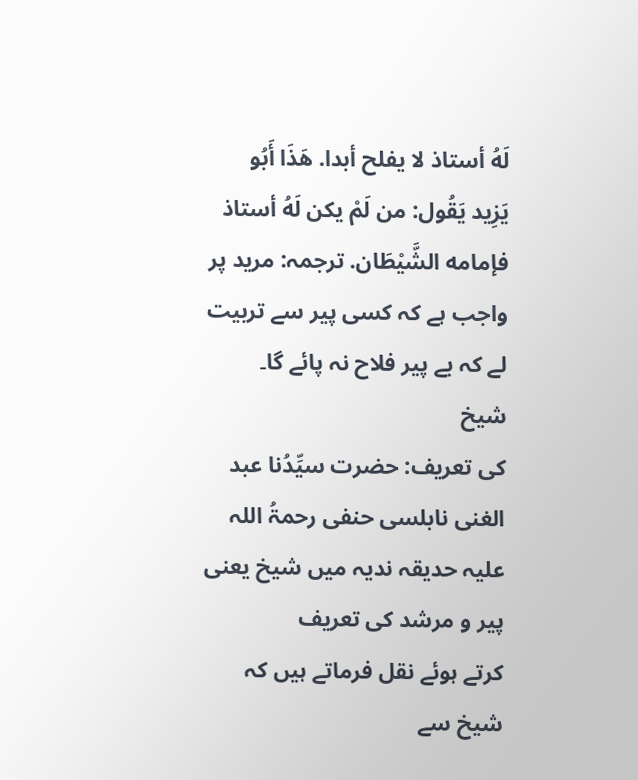لَهُ أستاذ لا يفلح أبدا. هَذَا أَبُو
يَزِيد يَقُول: من لَمْ يكن لَهُ أستاذ فإمامه الشَّيْطَان. ترجمہ: مرید پر واجب ہے کہ کسی پیر سے تربیت لے کہ بے پیر فلاح نہ پائے گا۔
شیخ
کی تعریف: حضرت سیِّدُنا عبد
الغنی نابلسی حنفی رحمۃُ اللہ علیہ حدیقہ ندیہ میں شیخ یعنی پیر و مرشد کی تعریف
کرتے ہوئے نقل فرماتے ہیں کہ شیخ سے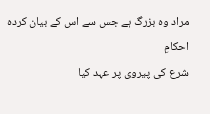مراد وہ بزرگ ہے جس سے اس کے بیان کردہ احکامِ
شرع کی پیروی پر عہد کیا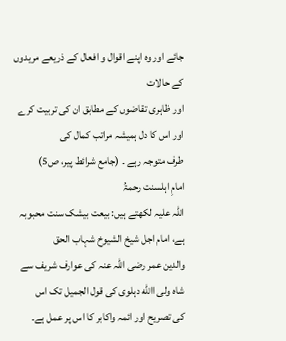جائے اور وہ اپنے اقوال و افعال کے ذریعے مریدوں کے حالات
اور ظاہری تقاضوں کے مطابق ان کی تربیت کرے اور اس کا دل ہمیشہ مراتب کمال کی
طرف متوجہ رہے ۔ (جامع شرائط پیر، ص5)
امامِ اہلسنت رحمۃُ
اللہ علیہ لکھتے ہیں: بیعت بیشک سنت محبوبہ ہے، امام اجل شیخ الشیوخ شہاب الحق
والدین عمر رضی اللہ عنہ کی عوارف شریف سے شاہ ولی االله دہلوی کی قول الجمیل تک اس
کی تصریح اور ائمہ واکابر کا اس پر عمل ہے۔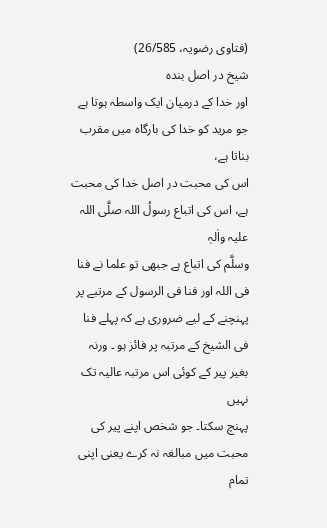(فتاوی رضویہ، 26/585)
شیخ در اصل بندہ
اور خدا کے درمیان ایک واسطہ ہوتا ہے جو مرید کو خدا کی بارگاہ میں مقرب بناتا ہے،
اس کی محبت در اصل خدا کی محبت ہے، اس کی اتباع رسولُ اللہ صلَّی اللہ علیہ واٰلہٖ
وسلَّم کی اتباع ہے جبھی تو علما نے فنا فی اللہ اور فنا فی الرسول کے مرتبے پر پہنچنے کے لیے ضروری ہے کہ پہلے فنا
فی الشیخ کے مرتبہ پر فائز ہو ۔ ورنہ بغیر پیر کے کوئی اس مرتبہ عالیہ تک نہیں
پہنچ سکتا۔ جو شخص اپنے پیر کی محبت میں مبالغہ نہ کرے یعنی اپنی تمام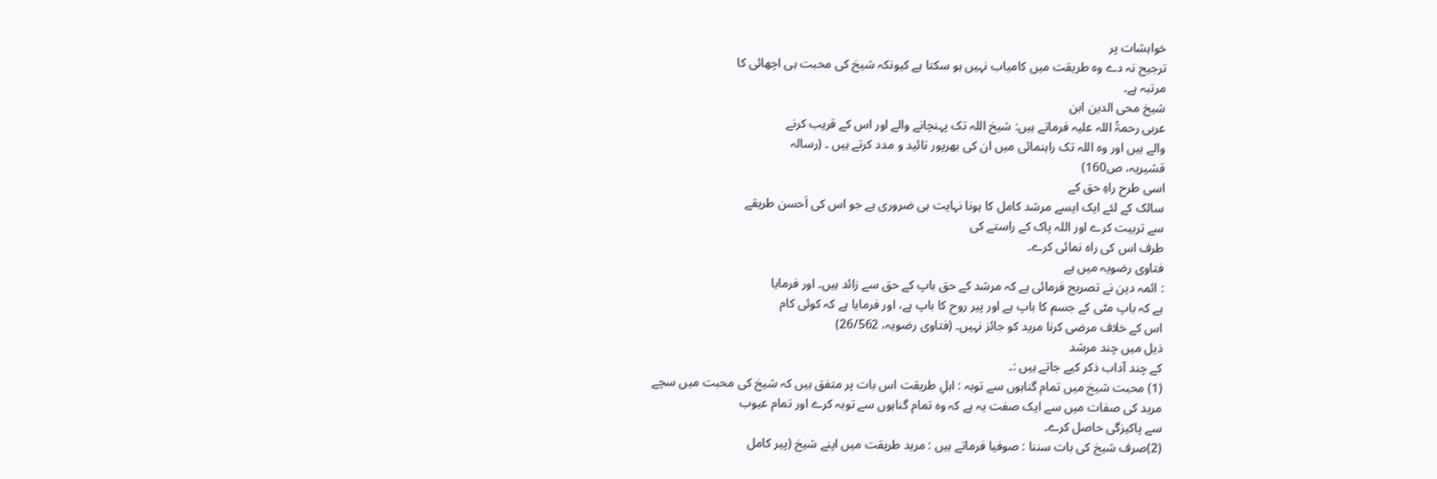خواہشات پر
ترجیح نہ دے وہ طریقت میں کامیاب نہیں ہو سکتا ہے کیونکہ شیخ کی محبت ہی اچھائی کا
مرتبہ ہے۔
شیخ محی الدین ابن
عربی رحمۃُ اللہ علیہ فرماتے ہیں: شیخ اللہ تک پہنچانے والے اور اس کے قریب کرنے
والے ہیں اور وہ اللہ تک راہنمائی میں ان کی بھرپور تائید و مدد کرتے ہیں ۔ (رسالہ
قشیریہ، ص160)
اسی طرح راہِ حق کے
سالک کے لئے ایک ایسے مرشد کامل کا ہونا نہایت ہی ضروری ہے جو اس کی اَحسن طریقے
سے تربیت کرے اور اللہ پاک کے راستے کی
طرف اس کی راہ نمائی کرے۔
فتاوی رضویہ میں ہے
: ائمہ دین نے تصریح فرمائی ہے کہ مرشد کے حق باپ کے حق سے زائد ہیں۔ اور فرمایا
ہے کہ باپ مٹی کے جسم کا باپ ہے اور پیر روح کا باپ ہے، اور فرمایا ہے کہ کوئی کام
اس کے خلاف مرضی کرنا مرید کو جائز نہیں۔ (فتاوی رضویہ، 26/562)
ذیل میں چند مرشد
کے چند آداب ذکر کیے جاتے ہیں :۔
(1) محبت شیخ میں تمام گناہوں سے توبہ : اہلِ طریقت اس بات پر متفق ہیں کہ شیخ کی محبت میں سچے
مرید کی صفات میں سے ایک صفت یہ ہے کہ وہ تمام گناہوں سے توبہ کرے اور تمام عیوب
سے پاکیزگی حاصل کرے۔
(2)صرف شیخ کی بات سننا : صوفیا فرماتے ہیں : مرید طریقت میں اپنے شیخ (پیر کامل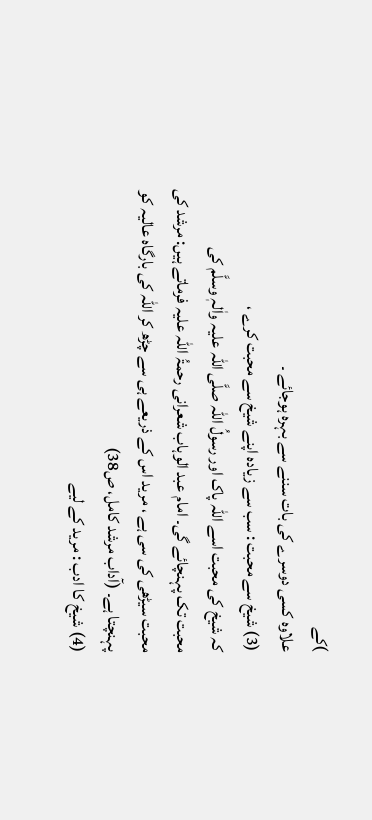)کے
علاوہ کسی دوسرے کی بات سننے سے بہرہ ہوجائے ۔
(3) شیخ سے محبت : سب سے زیادہ اپنے شیخ سے محبت کرے ،
کہ شیخ کی محبت اسے اللہ پاک اور رسولُ اللہ صلَّی اللہ علیہ واٰلہٖ وسلَّم کی
محبت تک پہنچائے گی۔ امام عبد الوہاب شعرانی رحمۃُ اللہ علیہ فرماتے ہیں: مرشد کی
محبت سیڑھی کی سی ہے ، مرید اس کے ذریعے ہی سے چڑھ کر اللہ کی بارگاہ عالیہ کو
پہنچتا ہے۔ (آداب مرشد کامل، ص38)
(4) شیخ کا ادب : مرید کے لیے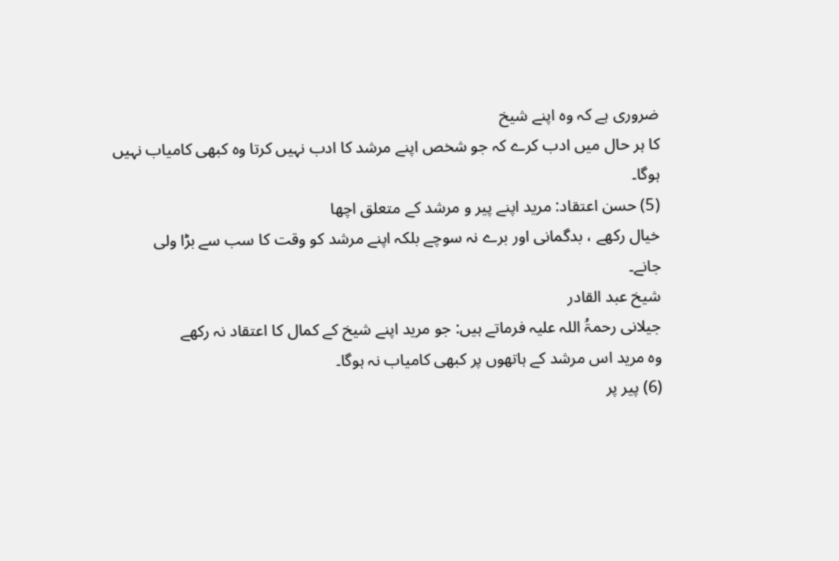ضروری ہے کہ وہ اپنے شیخ
کا ہر حال میں ادب کرے کہ جو شخص اپنے مرشد کا ادب نہیں کرتا وہ کبھی کامیاب نہیں
ہوگا۔
(5) حسن اعتقاد: مرید اپنے پیر و مرشد کے متعلق اچھا
خیال رکھے ، بدگمانی اور برے نہ سوچے بلکہ اپنے مرشد کو وقت کا سب سے بڑا ولی
جانے۔
شیخ عبد القادر
جیلانی رحمۃُ اللہ علیہ فرماتے ہیں: جو مرید اپنے شیخ کے کمال کا اعتقاد نہ رکھے
وہ مرید اس مرشد کے ہاتھوں پر کبھی کامیاب نہ ہوگا۔
(6) پیر پر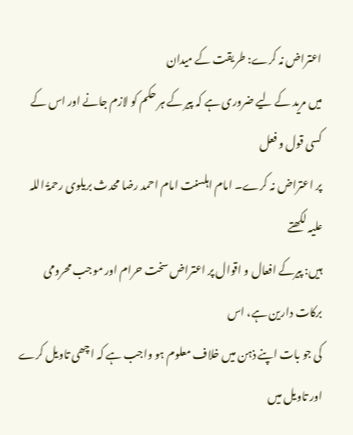اعتراض نہ کرے: طریقت کے میدان
میں مرید کے لیے ضروری ہے کہ پیر کے ہر حکم کو لازم جانے اور اس کے کسی قول و فعل
پر اعتراض نہ کرے۔ امام اہلسنت امام احمد رضا محدث بریلوی رحمۃُ اللہ علیہ لکھتے
ہیں: پیرکے افعال و اقوال پر اعتراض سخت حرام اور موجب محرومی برکات دارین ہے، اس
کی جو بات اپنے ذہن میں خلاف معلوم ہو واجب ہے کہ اچھی تاویل کرے اور تاویل میں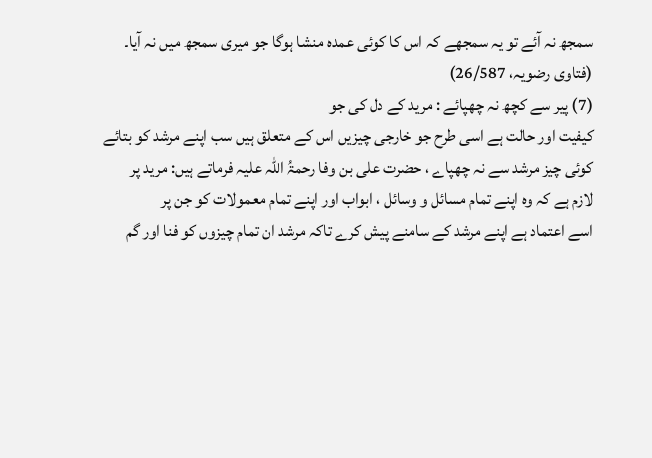سمجھ نہ آئے تو یہ سمجھے کہ اس کا کوئی عمدہ منشا ہوگا جو میری سمجھ میں نہ آیا۔
(فتاوی رضویہ، 26/587)
(7) پیر سے کچھ نہ چھپائے : مرید کے دل کی جو
کیفیت اور حالت ہے اسی طرح جو خارجی چیزیں اس کے متعلق ہیں سب اپنے مرشد کو بتائے
کوئی چیز مرشد سے نہ چھپاے ، حضرت علی بن وفا رحمۃُ اللہ علیہ فرماتے ہیں: مرید پر
لازم ہے کہ وہ اپنے تمام مسائل و وسائل ، ابواب اور اپنے تمام معمولات کو جن پر
اسے اعتماد ہے اپنے مرشد کے سامنے پیش کرے تاکہ مرشد ان تمام چیزوں کو فنا اور گم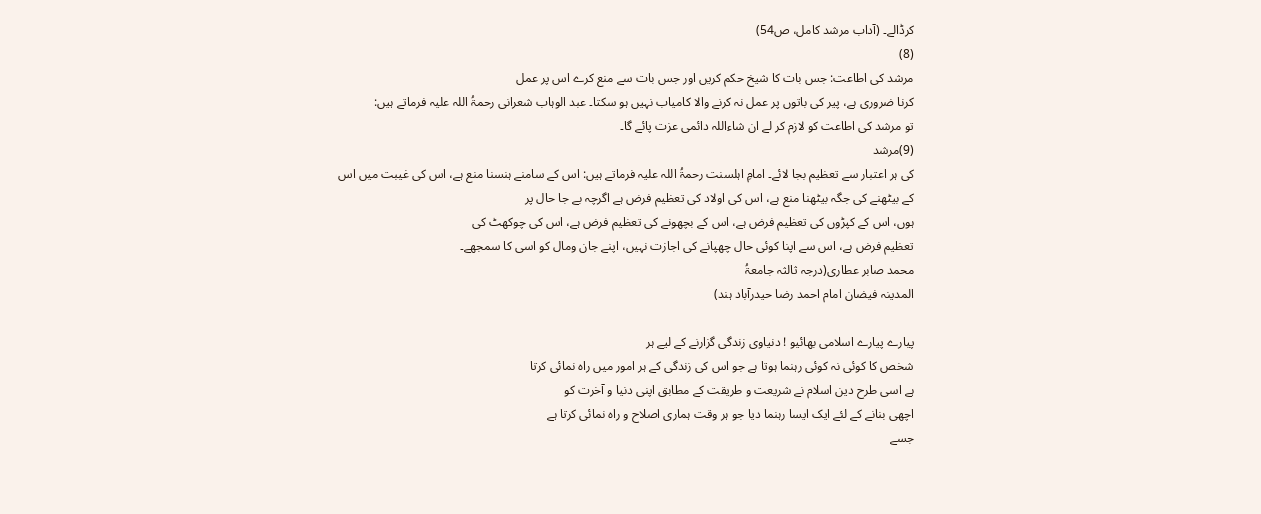کرڈالے۔ (آداب مرشد کامل، ص54)
(8)
مرشد کی اطاعت: جس بات کا شیخ حکم کریں اور جس بات سے منع کرے اس پر عمل
کرنا ضروری ہے، پیر کی باتوں پر عمل نہ کرنے والا کامیاب نہیں ہو سکتا۔ عبد الوہاب شعرانی رحمۃُ اللہ علیہ فرماتے ہیں:
تو مرشد کی اطاعت کو لازم کر لے ان شاءاللہ دائمی عزت پائے گا۔
(9)مرشد
کی ہر اعتبار سے تعظیم بجا لائے۔ امامِ اہلسنت رحمۃُ اللہ علیہ فرماتے ہیں: اس کے سامنے ہنسنا منع ہے، اس کی غیبت میں اس
کے بیٹھنے کی جگہ بیٹھنا منع ہے، اس کی اولاد کی تعظیم فرض ہے اگرچہ بے جا حال پر
ہوں، اس کے کپڑوں کی تعظیم فرض ہے، اس کے بچھونے کی تعظیم فرض ہے، اس کی چوکھٹ کی
تعظیم فرض ہے، اس سے اپنا کوئی حال چھپانے کی اجازت نہیں، اپنے جان ومال کو اسی کا سمجھے۔
محمد صابر عطاری(درجہ ثالثہ جامعۃُ
المدینہ فیضان امام احمد رضا حیدرآباد ہند)

پیارے پیارے اسلامی بھائیو ! دنیاوی زندگی گزارنے کے لیے ہر
شخص کا کوئی نہ کوئی رہنما ہوتا ہے جو اس کی زندگی کے ہر امور میں راہ نمائی کرتا
ہے اسی طرح دین اسلام نے شریعت و طریقت کے مطابق اپنی دنیا و آخرت کو
اچھی بنانے کے لئے ایک ایسا رہنما دیا جو ہر وقت ہماری اصلاح و راہ نمائی کرتا ہے
جسے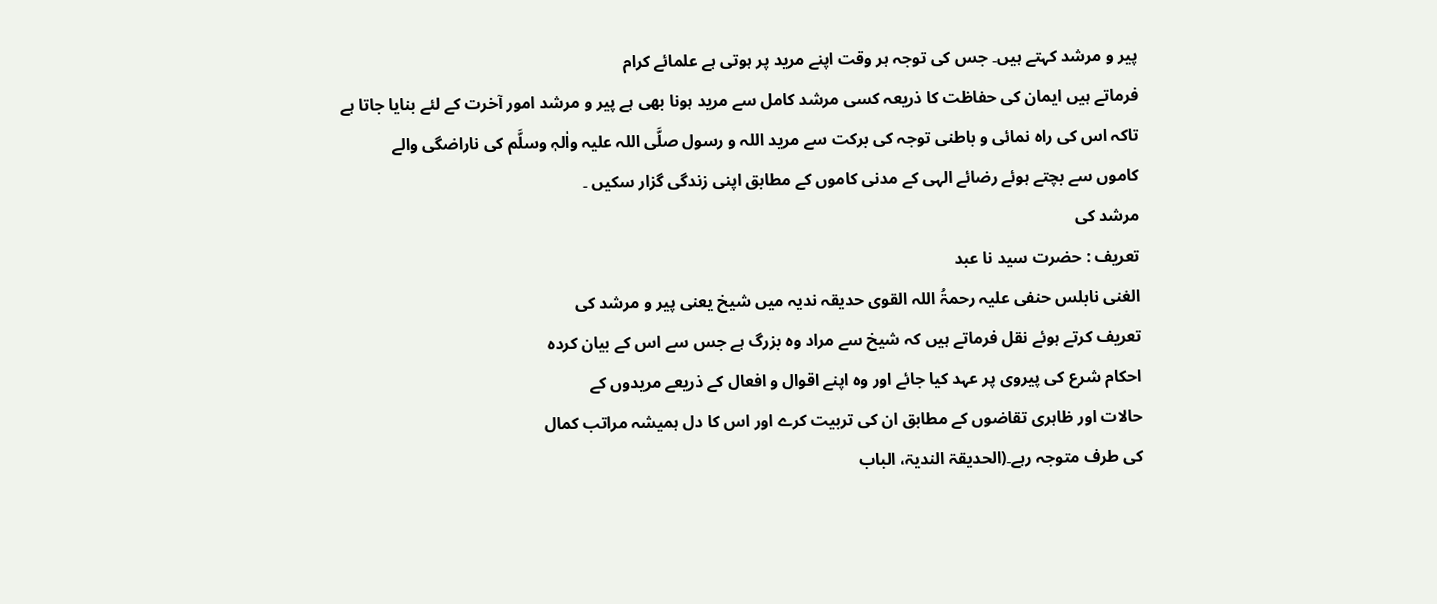پیر و مرشد کہتے ہیں۔ جس کی توجہ ہر وقت اپنے مرید پر ہوتی ہے علمائے کرام
فرماتے ہیں ایمان کی حفاظت کا ذریعہ کسی مرشد کامل سے مرید ہونا بھی ہے پیر و مرشد امور آخرت کے لئے بنایا جاتا ہے
تاکہ اس کی راہ نمائی و باطنی توجہ کی برکت سے مرید اللہ و رسول صلَّی اللہ علیہ واٰلہٖ وسلَّم کی ناراضگی والے
کاموں سے بچتے ہوئے رضائے الہی کے مدنی کاموں کے مطابق اپنی زندگی گزار سکیں ۔
مرشد کی
تعریف : حضرت سید نا عبد
الغنی نابلس حنفی علیہ رحمۃُ اللہ القوی حدیقہ ندیہ میں شیخ یعنی پیر و مرشد کی
تعریف کرتے ہوئے نقل فرماتے ہیں کہ شیخ سے مراد وہ بزرگ ہے جس سے اس کے بیان کردہ
احکام شرع کی پیروی پر عہد کیا جائے اور وہ اپنے اقوال و افعال کے ذریعے مریدوں کے
حالات اور ظاہری تقاضوں کے مطابق ان کی تربیت کرے اور اس کا دل ہمیشہ مراتب کمال
کی طرف متوجہ رہے۔(الحدیقۃ الندیۃ، الباب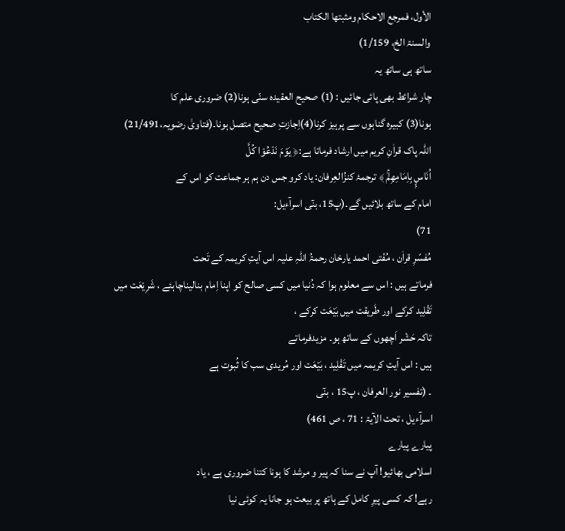الأول، فمرجع الاحكام ومثبتها الكتاب
والسنۃ الخ، 1/159)
ساتھ ہی ساتھ یہ
چار شرائط بھی پائی جائیں : (1) صحیح العقیدہ سنّی ہونا(2) ضروری علم کا
ہونا(3) کبیرہ گناہوں سے پرہیز کرنا(4)اِجازتِ صحیح متصل ہونا۔(فتاویٰ رضویہ،21/491)
اللہ پاک قراٰنِ کریم میں ارشاد فرماتا ہے:﴿ یَوْمَ نَدْعُوْا كُلَّ
اُنَاسٍۭ بِاِمَامِهِمْۚ ﴾ ترجمۂ کنزُالعِرفان: یاد کرو جس دن ہم ہر جماعت کو اس کے
امام کے ساتھ بلائیں گے۔(پ15، بنٓی اسرآءیل:
71)
مُفسّرِ قراٰن ، مُفْتی احمد یارخان رحمۃُ اللہِ علیہ اس آیتِ کریمہ کے تَحت
فرماتے ہیں : اس سے معلوم ہوا کہ دُنیا میں کسی صالح کو اپنا اِمام بنالیناچاہئے ، شَرِیْعَت میں تَقْلِید کرکے اور طَریقت میں بَیْعَت کرکے ،
تاکہ حَشْر اَچھوں کے ساتھ ہو۔ مزیدفرماتے
ہیں : اس آیتِ کریمہ میں تَقْلِید ، بَیْعَت اور مُریدی سب کا ثُبوت ہے
۔ (تفسیر نور العرفان ، پ15 ، بنٓی
اسرآءیل ، تحت الآیۃ : 71 ، ص 461)
پیارے پیارے
اسلامی بھائیو! آپ نے سنا کہ پیر و مرشد کا ہونا کتنا ضروری ہے ، یاد
رہے! کہ کسی پیرِ کامل کے ہاتھ پر بیعت ہو جانا یہ کوئی نیا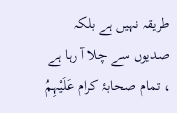طریقہ نہیں ہے بلکہ
صدیوں سے چلا آ رہا ہے ، تمام صحابۂ کرام عَلَیْہِمُ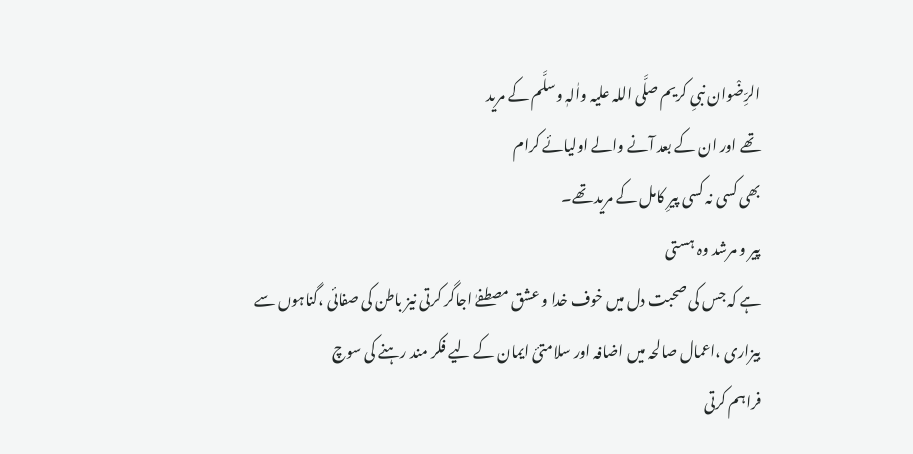الرِّضْوان نبیِ کریم صلَّی اللہ علیہ واٰلہٖ وسلَّم کے مرید
تھے اور ان کے بعد آنے والے اولیائے کرام
بھی کسی نہ کسی پیرِ کامل کے مرید تھے۔
پیر و مرشد وہ ہستی
ہے کہ جس کی صحبت دل میں خوف خدا و عشق مصطفےٰ اجاگر کرتی نیز باطن کی صفائی ،گناہوں سے
بیزاری ،اعمال صالحہ میں اضافہ اور سلامتیٔ ایمان کے لیے فکر مند رہنے کی سوچ
فراہم کرتی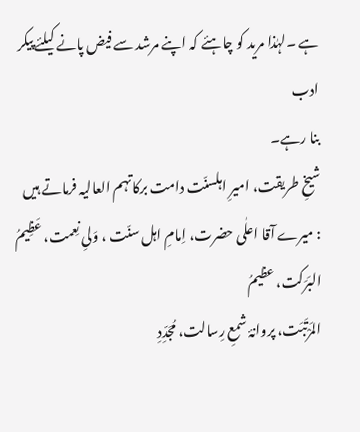ہے ۔لہٰذا مرید کو چاہئے کہ اپنے مرشد سے فیض پانے کیلئے پیکر ادب
بنا رہے۔
شیخِ طریقت، امیرِ اہلسنّت دامت برکاتہم العالیہ فرماتے ہیں
: میرے آقا اعلٰی حضرت، اِمامِ اہل سنّت ، وَلیِ نِعمت، عَظِیمُ البَرَکت، عظیمُ
المَرْتَبَت، پروانۂ شمعِ رِسالت، مُجَدِّدِ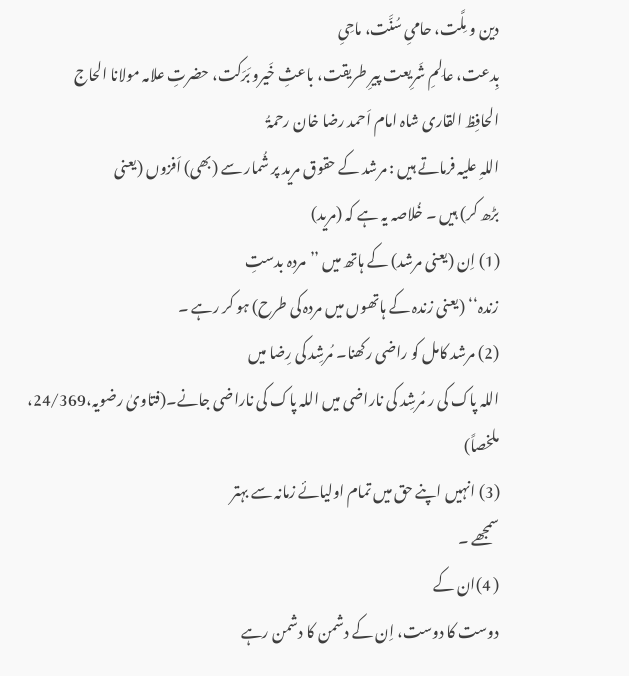دین و مِلَّت، حامیِ سُنَّت، ماحِیِ
بِدعت، عالِمِ شَرِیعت پیرِ طریقت، باعثِ خَیرو بَرَکت، حضرتِ علامہ مولانا الحاج
الحافِظ القاری شاہ امام اَحمد رضا خان رحمۃُ
اللہِ علیہ فرماتے ہیں : مرشد کے حقوق مرید پر شُمار سے (بھی) اَفزوں (یعنی
بڑھ کر) ہیں ۔ خُلاصہ یہ ہے کہ (مرید)
(1) اِن (یعنی مرشد) کے ہاتھ میں ’’مردہ بدستِ
زندہ‘‘ (یعنی زندہ کے ہاتھوں میں مردہ کی طرح) ہو کر رہے ۔
(2) مرشد کامل کو راضی رکھنا۔ مُرشِد کی رِضا میں
اللہ پاک کی ر مُرشِد کی ناراضی میں اللہ پاک کی ناراضی جانے۔(فتاویٰ رضویہ،24/369،
ملخصاً)
(3) انہیں اپنے حق میں تمام اولیائے زمانہ سے بہتر
سمجھے ۔
( 4)ان کے
دوست کا دوست، اِن کے دشمن کا دشمن رہے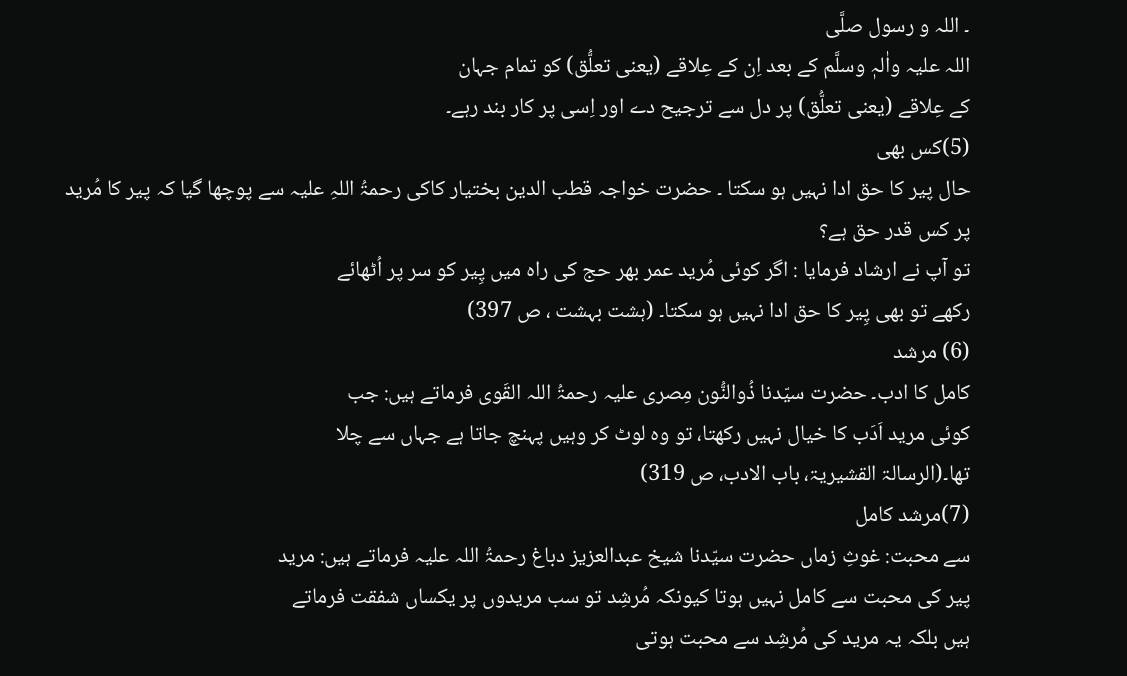۔ اللہ و رسول صلَّی
اللہ علیہ واٰلہٖ وسلَّم کے بعد اِن کے عِلاقے (یعنی تعلُّق) کو تمام جہان
کے عِلاقے (یعنی تعلُّق) پر دل سے ترجیح دے اور اِسی پر کار بند رہے۔
(5)کس بھی
حال پیر کا حق ادا نہیں ہو سکتا ۔ حضرت خواجہ قطب الدین بختیار کاکی رحمۃُ اللہِ علیہ سے پوچھا گیا کہ پیر کا مُرید پر کس قدر حق ہے؟
تو آپ نے ارشاد فرمایا : اگر کوئی مُرید عمر بھر حج کی راہ میں پِیر کو سر پر اُٹھائے
رکھے تو بھی پِیر کا حق ادا نہیں ہو سکتا۔ (ہشت بہشت ، ص 397)
(6) مرشد
کامل کا ادب۔ حضرت سیّدنا ذُوالنُّون مِصری علیہ رحمۃُ اللہ القَوی فرماتے ہیں: جب
کوئی مرید اَدَب کا خیال نہیں رکھتا، تو وہ لوٹ کر وہیں پہنچ جاتا ہے جہاں سے چلا
تھا۔(الرسالۃ القشیریۃ، باب الادب، ص 319)
(7)مرشد کامل
سے محبت: غوثِ زماں حضرت سیّدنا شیخ عبدالعزیز دباغ رحمۃُ اللہ علیہ فرماتے ہیں: مرید
پیر کی محبت سے کامل نہیں ہوتا کیونکہ مُرشِد تو سب مریدوں پر یکساں شفقت فرماتے
ہیں بلکہ یہ مرید کی مُرشِد سے محبت ہوتی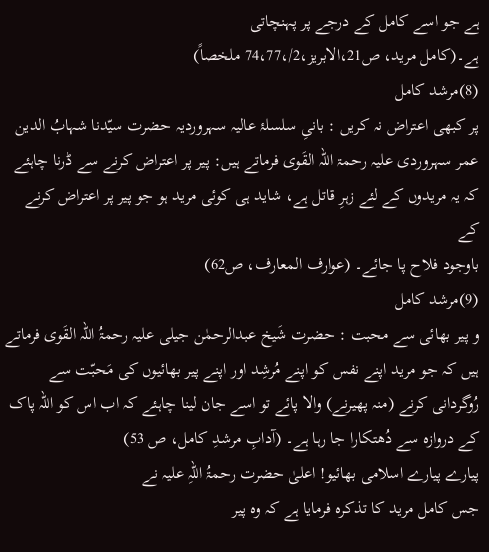ہے جو اسے کامل کے درجے پر پہنچاتی
ہے۔(کامل مرید، ص21،الابریز،2/،74،77 ملخصاً)
(8)مرشد کامل
پر کبھی اعتراض نہ کریں : بانیِ سلسلۂ عالیہ سہروردیہ حضرت سیّدنا شہابُ الدین
عمر سہروردی علیہ رحمۃ اللہ القَوی فرماتے ہیں: پیر پر اعتراض کرنے سے ڈرنا چاہئے
کہ یہ مریدوں کے لئے زہرِ قاتل ہے، شاید ہی کوئی مرید ہو جو پیر پر اعتراض کرنے کے
باوجود فلاح پا جائے۔ (عوارف المعارف، ص62)
(9)مرشد کامل
و پیر بھائی سے محبت : حضرت شَیخ عبدالرحمٰن جیلی علیہ رحمۃُ اللہ القَوی فرماتے
ہیں کہ جو مرید اپنے نفس کو اپنے مُرشِد اور اپنے پیر بھائیوں کی مَحبّت سے
رُوگردانی کرنے (منہ پھیرنے) والا پائے تو اسے جان لینا چاہئے کہ اب اس کو اللہ پاک
کے دروازہ سے دُھتکارا جا رہا ہے۔ (آدابِ مرشدِ کامل، ص 53)
پیارے پیارے اسلامی بھائیو! اعلیٰ حضرت رحمۃُ اللہِ علیہ نے
جس کامل مرید کا تذکرہ فرمایا ہے کہ وہ پیر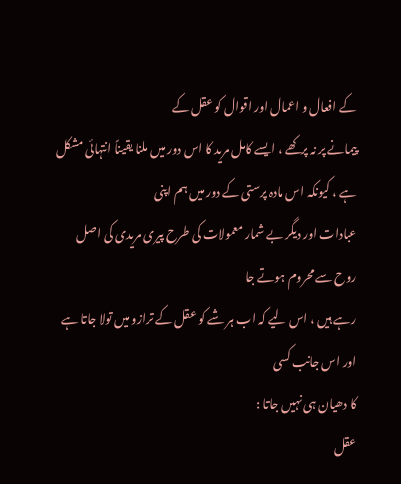کے افعال و اعمال اور اقوال کو عقل کے
پیمانے پر نہ پرکھے ، ایسے کامل مرید کا اس دور میں ملنا یقیناً انتہائی مشکل ہے ، کیونکہ اس مادہ پرستی کے دور میں ہم اپنی
عبادات اور دیگر بے شمار معمولات کی طرح پیری مریدی کی اصل روح سے محروم ہوتے جا
رہے ہیں ، اس لیے کہ اب ہر شے کو عقل کے ترازو میں تولا جاتا ہے اور اس جانب کسی
کا دھیان ہی نہیں جاتا :
عقل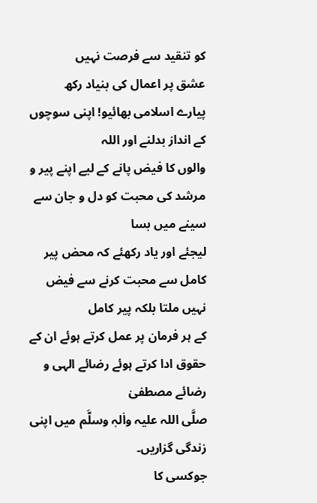کو تنقید سے فرصت نہیں
عشق پر اعمال کی بنیاد رکھ
پیارے اسلامی بھائیو! اپنی سوچوں کے انداز بدلنے اور اللہ
والوں کا فیض پانے کے لیے اپنے پیر و مرشد کی محبت کو دل و جان سے سینے میں بسا
لیجئے اور یاد رکھئے کہ محض پیر کامل سے محبت کرنے سے فیض نہیں ملتا بلکہ پیر کامل
کے ہر فرمان پر عمل کرتے ہوئے ان کے حقوق ادا کرتے ہوئے رضائے الہی و رضائے مصطفیٰ
صلَّی اللہ علیہ واٰلہٖ وسلَّم میں اپنی زندگی گزاریں۔
جوکسی کا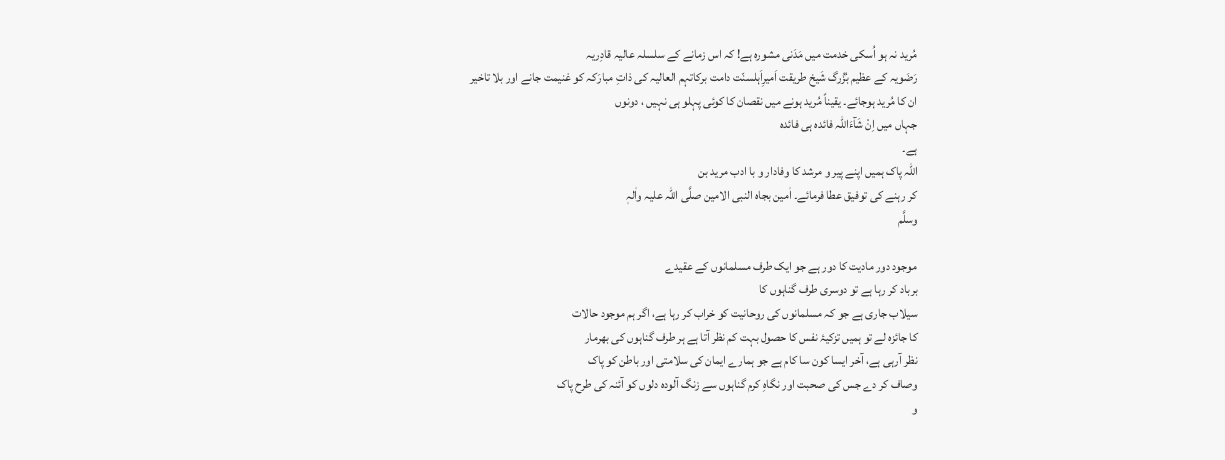مُرید نہ ہو اُسکی خدمت میں مَدَنی مشورہ ہے! کہ اس زمانے کے سلسلہ عالیہ قادِریہ
رَضَویہ کے عظیم بُزُرگ شَیخ طریقت اَمیرِاَہلسنّت دامت برکاتہم العالیہ کی ذاتِ مبارَکہ کو غنیمت جانے اور بلا تاخیر
ان کا مُرید ہوجائے۔ یقیناً مُرید ہونے میں نقصان کا کوئی پہلو ہی نہیں ، دونوں
جہاں میں اِنْ شَآءَاللہ فائدہ ہی فائدہ
ہے۔
اللہ پاک ہمیں اپنے پیر و مرشد کا وفادار و با ادب مرید بن
کر رہنے کی توفیق عطا فرمائے۔ اٰمین بجاہ النبی الامین صلَّی اللہ علیہ واٰلہٖ
وسلَّم

موجود دور مادیت کا دور ہے جو ایک طرف مسلمانوں کے عقیدے
برباد کر رہا ہے تو دوسری طرف گناہوں کا
سیلاب جاری ہے جو کہ مسلمانوں کی روحانیت کو خراب کر رہا ہے، اگر ہم موجود حالات
کا جائزہ لے تو ہمیں تزکیۂ نفس کا حصول بہت کم نظر آتا ہے ہر طرف گناہوں کی بھرمار
نظر آرہی ہے، آخر ایسا کون سا کام ہے جو ہمارے ایمان کی سلامتی اور باطن کو پاک
وصاف کر دے جس کی صحبت اور نگاہِ کرم گناہوں سے زنگ آلودہ دلوں کو آئنہ کی طرح پاک
و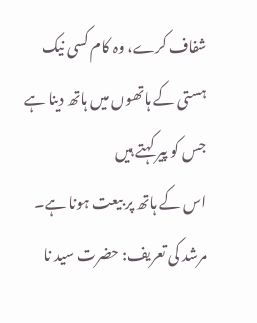شفاف کرے، وہ کام کسی نیک ہستی کے ہاتھوں میں ہاتھ دینا ہے جس کو پیر کہتے ہیں
اس کے ہاتھ پر بیعت ہونا ہے۔
مرشد کی تعریف: حضرت سید نا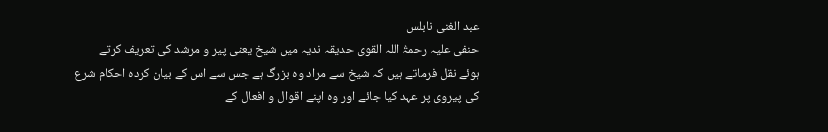عبد الغنی نابلس
حنفی علیہ رحمۃُ اللہ القوی حدیقہ ندیہ میں شیخ یعنی پیر و مرشد کی تعریف کرتے
ہوئے نقل فرماتے ہیں کہ شیخ سے مراد وہ بزرگ ہے جس سے اس کے بیان کردہ احکام شرع
کی پیروی پر عہد کیا جائے اور وہ اپنے اقوال و افعال کے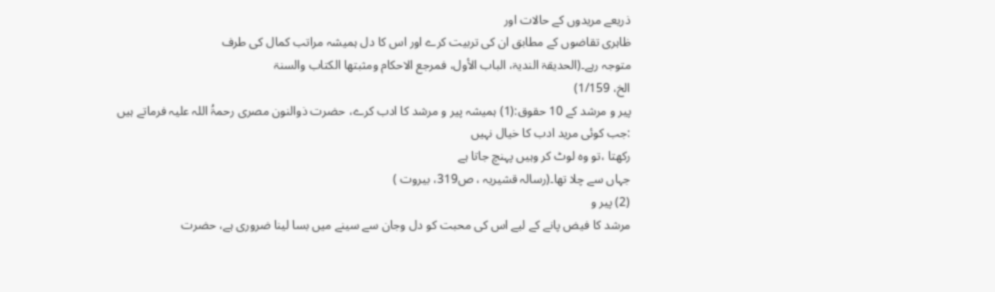ذریعے مریدوں کے حالات اور
ظاہری تقاضوں کے مطابق ان کی تربیت کرے اور اس کا دل ہمیشہ مراتب کمال کی طرف
متوجہ رہے۔(الحدیقۃ الندیۃ، الباب الأول، فمرجع الاحكام ومثبتها الكتاب والسنۃ
الخ، 1/159)
پیر و مرشد کے 10 حقوق:(1) ہمیشہ پیر و مرشد کا ادب کرے، حضرت ذوالنون مصری رحمۃُ اللہ علیہ فرماتے ہیں
:جب کوئی مرید ادب کا خیال نہیں
رکھتا ،تو وہ لوٹ کر وہیں پہنچ جاتا ہے
جہاں سے چلا تھا۔(رسالہ قشیریہ ، ص319، بیروت )
(2) پیر و
مرشد کا فیض پانے کے لیے اس کی محبت کو دل وجان سے سینے میں بسا لینا ضروری ہے، حضرت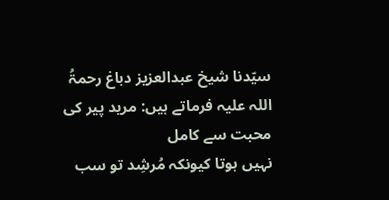سیّدنا شیخ عبدالعزیز دباغ رحمۃُ اللہ علیہ فرماتے ہیں: مرید پیر کی محبت سے کامل
نہیں ہوتا کیونکہ مُرشِد تو سب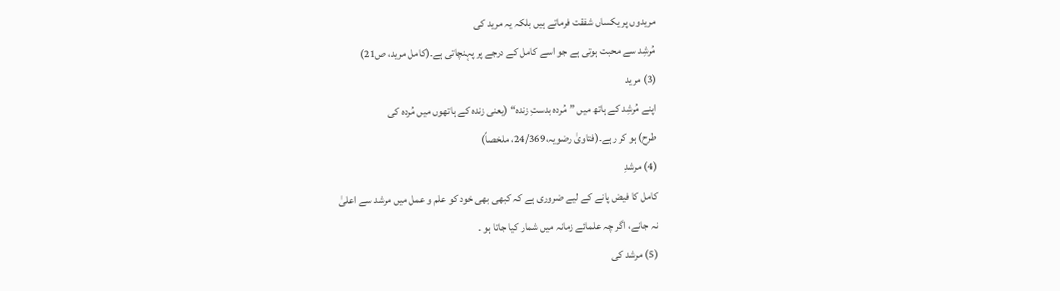مریدوں پر یکساں شفقت فرماتے ہیں بلکہ یہ مرید کی
مُرشِد سے محبت ہوتی ہے جو اسے کامل کے درجے پر پہنچاتی ہے۔(کامل مرید، ص21)
(3) مرید
اپنے مُرشِد کے ہاتھ میں ”مُردہ بدستِ زندہ“ (یعنی زندہ کے ہاتھوں میں مُردہ کی
طرح) ہو کر رہے۔(فتاویٰ رضویہ،24/369، ملخصاً)
(4) مرشدِ
کامل کا فیض پانے کے لیے ضروری ہے کہ کبھی بھی خود کو علم و عمل میں مرشد سے اعلیٰ
نہ جانے، اگر چہ علمائے زمانہ میں شمار کیا جاتا ہو ۔
(5) مرشد کی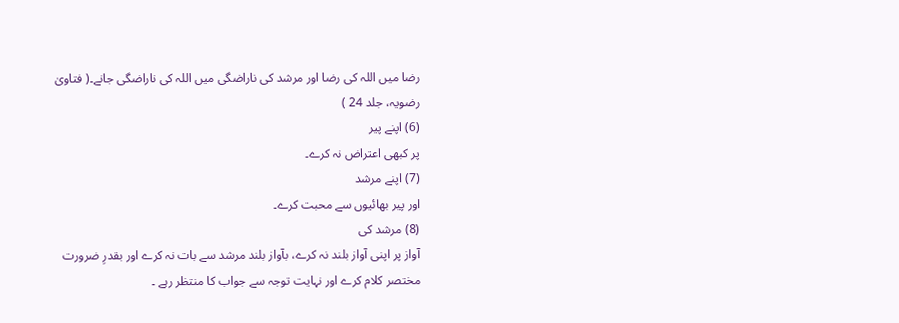رضا میں اللہ کی رضا اور مرشد کی ناراضگی میں اللہ کی ناراضگی جانے۔( فتاویٰ
رضویہ، جلد 24 )
(6) اپنے پیر
پر کبھی اعتراض نہ کرے۔
(7) اپنے مرشد
اور پیر بھائیوں سے محبت کرے۔
(8) مرشد کی
آواز پر اپنی آواز بلند نہ کرے، بآواز بلند مرشد سے بات نہ کرے اور بقدرِ ضرورت
مختصر کلام کرے اور نہایت توجہ سے جواب کا منتظر رہے ۔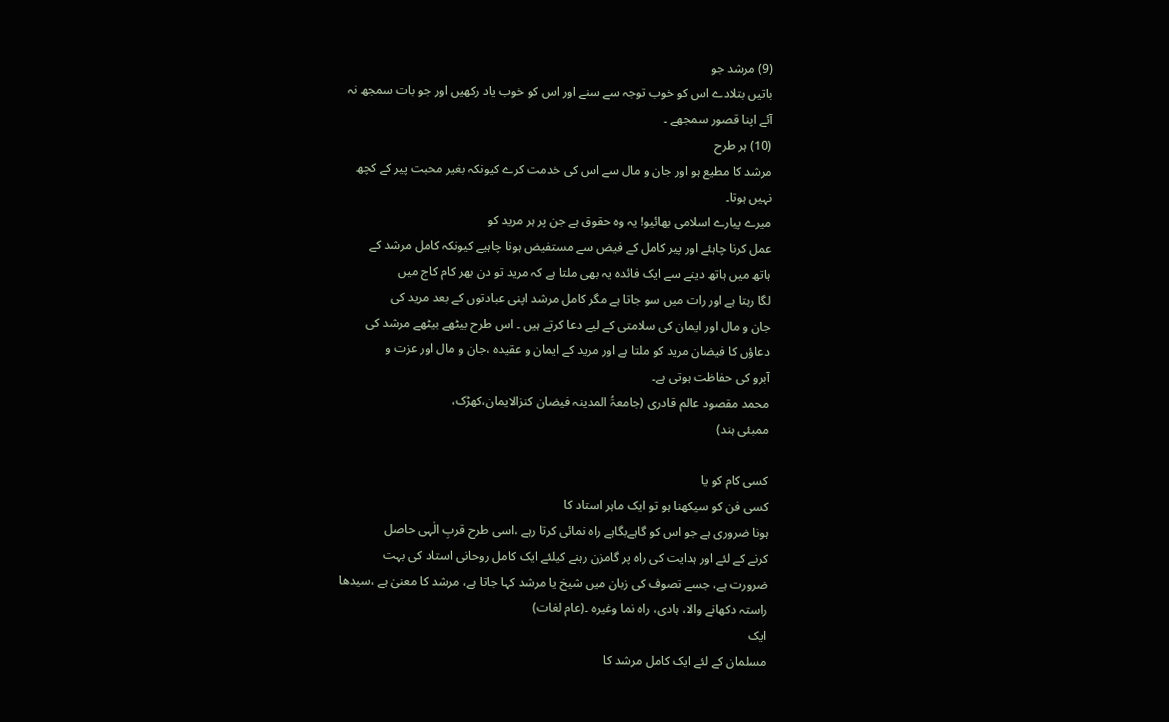(9) مرشد جو
باتیں بتلادے اس کو خوب توجہ سے سنے اور اس کو خوب یاد رکھیں اور جو بات سمجھ نہ
آئے اپنا قصور سمجھے ۔
(10) ہر طرح
مرشد کا مطیع ہو اور جان و مال سے اس کی خدمت کرے کیونکہ بغیر محبت پیر کے کچھ
نہیں ہوتا۔
میرے پیارے اسلامی بھائیو! یہ وہ حقوق ہے جن پر ہر مرید کو
عمل کرنا چاہئے اور پیر کامل کے فیض سے مستفیض ہونا چاہیے کیونکہ کامل مرشد کے
ہاتھ میں ہاتھ دینے سے ایک فائدہ یہ بھی ملتا ہے کہ مرید تو دن بھر کام کاج میں
لگا رہتا ہے اور رات میں سو جاتا ہے مگر کامل مرشد اپنی عبادتوں کے بعد مرید کی
جان و مال اور ایمان کی سلامتی کے لیے دعا کرتے ہیں ۔ اس طرح بیٹھے بیٹھے مرشد کی
دعاؤں کا فیضان مرید کو ملتا ہے اور مرید کے ایمان و عقیدہ ،جان و مال اور عزت و
آبرو کی حفاظت ہوتی ہے۔
محمد مقصود عالم قادری (جامعۃُ المدینہ فیضان کنزالایمان،کھڑک،
ممبئی ہند)

کسی کام کو یا
کسی فن کو سیکھنا ہو تو ایک ماہر استاد کا
ہونا ضروری ہے جو اس کو گاہےبگاہے راہ نمائی کرتا رہے ،اسی طرح قربِ الٰہی حاصل
کرنے کے لئے اور ہدایت کی راہ پر گامزن رہنے کیلئے ایک کامل روحانی استاد کی بہت
ضرورت ہے، جسے تصوف کی زبان میں شیخ یا مرشد کہا جاتا ہے، مرشد کا معنیٰ ہے ،سیدھا
راستہ دکھانے والا، ہادی، راہ نما وغیرہ ۔(عام لغات)
ایک
مسلمان کے لئے ایک کامل مرشد کا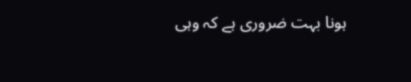ہونا بہت ضروری ہے کہ وہی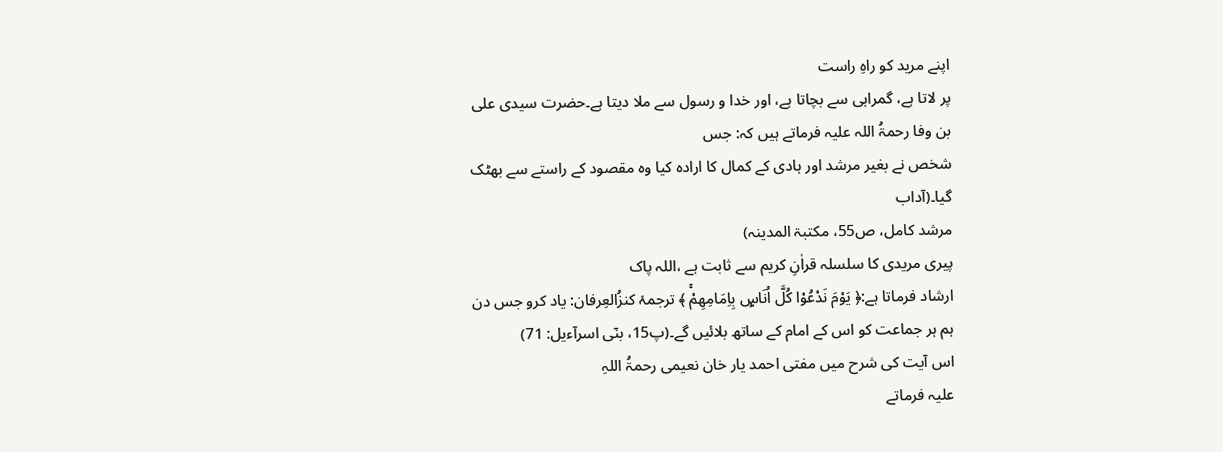اپنے مرید کو راہِ راست
پر لاتا ہے، گمراہی سے بچاتا ہے، اور خدا و رسول سے ملا دیتا ہے۔حضرت سیدی علی بن وفا رحمۃُ اللہ علیہ فرماتے ہیں کہ: جس
شخص نے بغیر مرشد اور ہادی کے کمال کا ارادہ کیا وہ مقصود کے راستے سے بھٹک گیا۔(آداب
مرشد کامل، ص55، مکتبۃ المدینہ)
پیری مریدی کا سلسلہ قراٰنِ کریم سے ثابت ہے ،اللہ پاک
ارشاد فرماتا ہے:﴿ یَوْمَ نَدْعُوْا كُلَّ اُنَاسٍۭ بِاِمَامِهِمْۚ ﴾ ترجمۂ کنزُالعِرفان: یاد کرو جس دن ہم ہر جماعت کو اس کے امام کے ساتھ بلائیں گے۔(پ15، بنٓی اسرآءیل: 71)
اس آیت کی شرح میں مفتی احمد یار خان نعیمی رحمۃُ اللہِ
علیہ فرماتے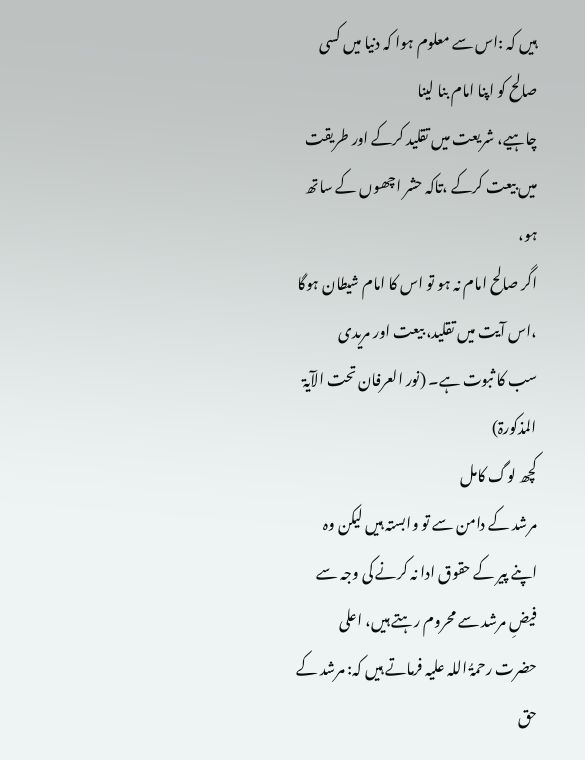ہیں کہ :اس سے معلوم ہوا کہ دنیا میں کسی صالح کو اپنا امام بنا لینا
چاہیے، شریعت میں تقلید کرکے اور طریقت میں بیعت کرکے ،تاکہ حشر اچھوں کے ساتھ ہو،
اگر صالح امام نہ ہو تو اس کا امام شیطان ہوگا ،اس آیت میں تقلید، بیعت اور مریدی
سب کا ثبوت ہے۔ (نور العرفان تحت الآیۃ
المذکورۃ)
کچھ لوگ کامل
مرشد کے دامن سے تو وابستہ ہیں لیکن وہ اپنے پیر کے حقوق ادا نہ کرنے کی وجہ سے
فیضِ مرشد سے محروم رہتے ہیں، اعلی حضرت رحمۃُ اللہ علیہ فرماتے ہیں کہ: مرشد کے
حق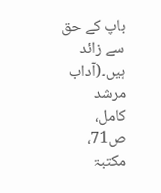باپ کے حق سے زائد ہیں۔(آداب مرشد کامل، ص71، مکتبۃ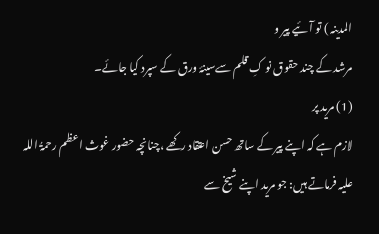المدینہ ) تو آئیے پیر و
مرشد کے چند حقوق نو کِ قلم سےسینۂ ورق کے سپرد کیا جائے۔
(1) مرید پر
لازم ہے کہ اپنے پیر کے ساتھ حسن اعتقاد رکھے ،چنانچہ حضور غوث اعظم رحمۃُ اللہ
علیہ فرماتے ہیں: جو مرید اپنے شیخ سے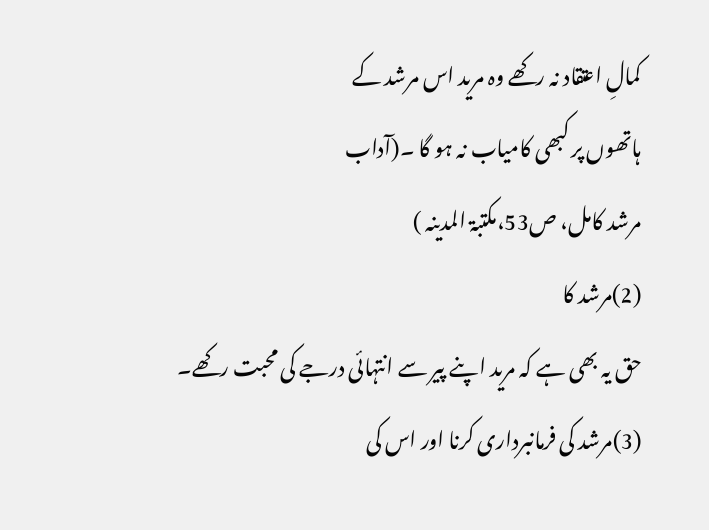کمالِ اعتقاد نہ رکھے وہ مرید اس مرشد کے
ہاتھوں پر کبھی کامیاب نہ ہو گا ۔(آداب
مرشد کامل، ص53،مکتبۃ المدینہ )
(2)مرشد کا
حق یہ بھی ہے کہ مرید اپنے پیر سے انتہائی درجے کی محبت رکھے۔
(3)مرشد کی فرمانبرداری کرنا اور اس کی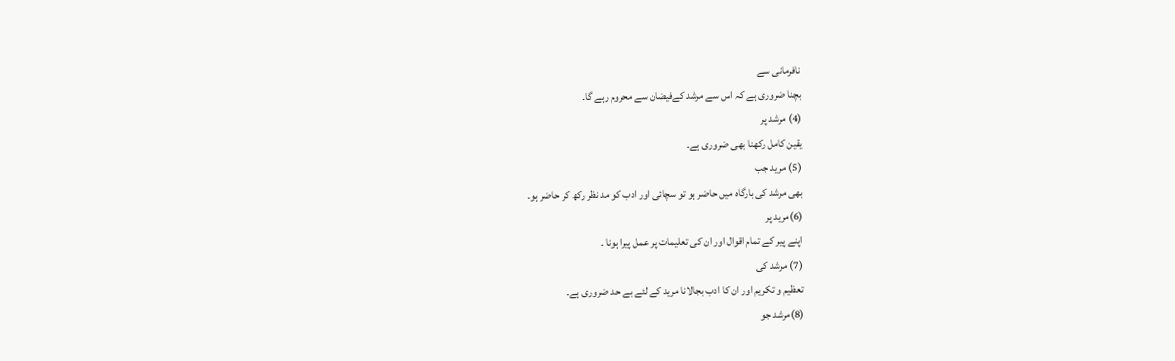نافرمانی سے
بچنا ضروری ہے کہ اس سے مرشد کےفیضان سے محروم رہے گا۔
(4) مرشد پر
یقین کامل رکھنا بھی ضروری ہے۔
(5) مرید جب
بھی مرشد کی بارگاہ میں حاضر ہو تو سچائی اور ادب کو مد نظر رکھ کر حاضر ہو۔
(6)مرید پر
اپنے پیر کے تمام اقوال اور ان کی تعلیمات پر عمل پیرا ہونا ۔
(7) مرشد کی
تعظیم و تکریم اور ان کا ادب بجالانا مرید کے لئے بے حد ضروری ہے۔
(8)مرشد جو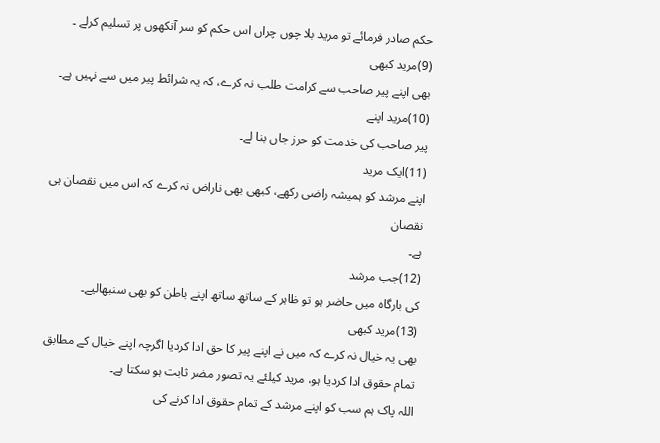حکم صادر فرمائے تو مرید بلا چوں چراں اس حکم کو سر آنکھوں پر تسلیم کرلے ۔
(9)مرید کبھی
بھی اپنے پیر صاحب سے کرامت طلب نہ کرے، کہ یہ شرائط پیر میں سے نہیں ہے۔
(10)مرید اپنے
پیر صاحب کی خدمت کو حرز جاں بنا لے۔
(11)ایک مرید
اپنے مرشد کو ہمیشہ راضی رکھے، کبھی بھی ناراض نہ کرے کہ اس میں نقصان ہی نقصان
ہے۔
(12)جب مرشد
کی بارگاہ میں حاضر ہو تو ظاہر کے ساتھ ساتھ اپنے باطن کو بھی سنبھالیے۔
(13)مرید کبھی
بھی یہ خیال نہ کرے کہ میں نے اپنے پیر کا حق ادا کردیا اگرچہ اپنے خیال کے مطابق
تمام حقوق ادا کردیا ہو، مرید کیلئے یہ تصور مضر ثابت ہو سکتا ہے۔
اللہ پاک ہم سب کو اپنے مرشد کے تمام حقوق ادا کرنے کی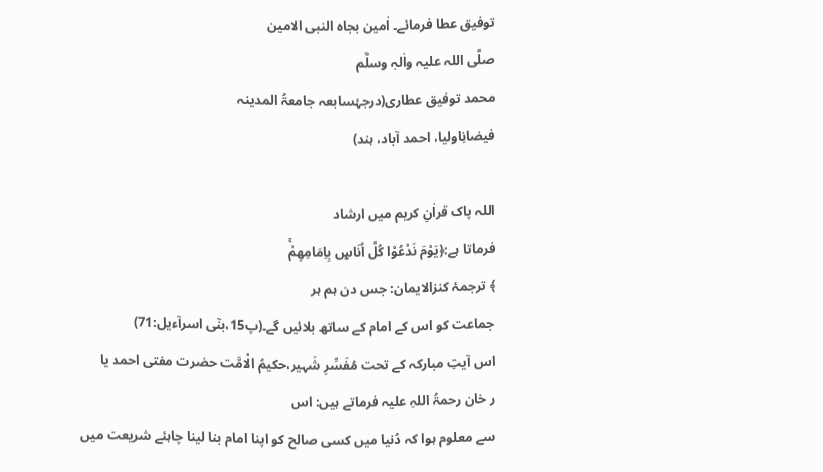توفیق عطا فرمائے۔ اٰمین بجاہ النبی الامین
صلَّی اللہ علیہ واٰلہٖ وسلَّم
محمد توفیق عطاری(درجۂسابعہ جامعۃُ المدینہ
فیضانِاولیا، احمد آباد، ہند)

اللہ پاک قراٰنِ کریم میں ارشاد
فرماتا ہے:﴿یَوْمَ نَدْعُوْا كُلَّ اُنَاسٍۭ بِاِمَامِهِمْۚ
﴾ ترجمۂ کنزالایمان: جس دن ہم ہر
جماعت کو اس کے امام کے ساتھ بلائیں گے۔(پ15،بنٓی اسرآءیل:71)
اس آیتِ مبارکہ کے تحت مُفَسِّرِ شَہیر،حکیمُ الْامَّت حضرت مفتی احمد یا
ر خان رحمۃُ اللہِ علیہ فرماتے ہیں: اس
سے معلوم ہوا کہ دُنیا میں کسی صالح کو اپنا امام بنا لینا چاہئے شریعت میں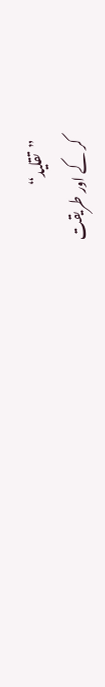”تقلید“
کر کے اور طریقت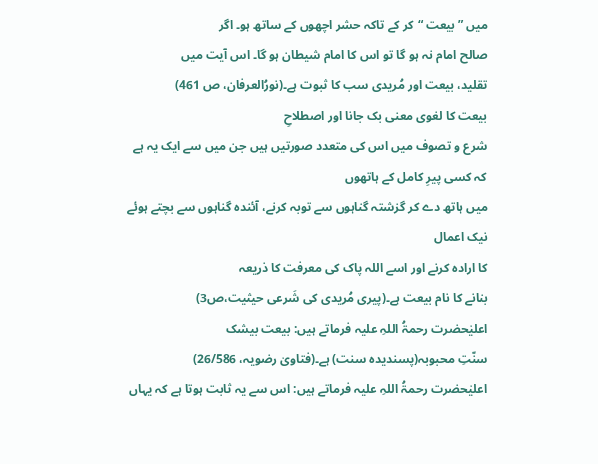میں ”بیعت “کر کے تاکہ حشر اچھوں کے ساتھ ہو۔ اگر
صالح امام نہ ہو گا تو اس کا امام شیطان ہو گا۔ اس آیت میں
تقلید، بیعت اور مُریدی سب کا ثبوت ہے۔(نورُالعرفان، ص 461)
بیعت کا لغوی معنی بک جانا اور اصطلاحِ
شرع و تصوف میں اس کی متعدد صورتیں ہیں جن میں سے ایک یہ ہے کہ کسی پیرِ کامل کے ہاتھوں
میں ہاتھ دے کر گزشتہ گناہوں سے توبہ کرنے، آئندہ گناہوں سے بچتے ہوئے نیک اعمال
کا ارادہ کرنے اور اسے اللہ پاک کی معرفت کا ذریعہ
بنانے کا نام بیعت ہے۔(پیری مُریدی کی شَرعی حیثیت،ص3)
اعلیٰحضرت رحمۃُ اللہِ علیہ فرماتے ہیں: بیعت بیشک
سنّتِ محبوبہ(پسندیدہ سنت) ہے۔(فتاویٰ رضویہ، 26/586)
اعلیٰحضرت رحمۃُ اللہِ علیہ فرماتے ہیں: اس سے یہ ثابت ہوتا ہے کہ یہاں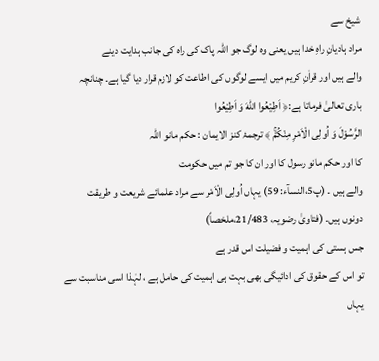شیخ سے
مراد ہادیانِ راہِ خدا ہیں یعنی وہ لوگ جو اللہ پاک کی راہ کی جانب ہدایت دینے
والے ہیں اور قراٰنِ کریم میں ایسے لوگوں کی اطاعت کو لازم قرار دیا گیا ہے۔ چنانچہ
باری تعالیٰ فرماتا ہے:﴿ اَطِیْعُوا اللّٰهَ وَ اَطِیْعُوا
الرَّسُوْلَ وَ اُولِی الْاَمْرِ مِنْكُمْۚ ﴾ ترجمۂ کنز الایمان : حکم مانو اللہ
کا اور حکم مانو رسول کا اور ان کا جو تم میں حکومت
والے ہیں ۔ (پ5،النسآء: 59) یہاں اُولِی الْاَمْر سے مراد علمائے شریعت و طریقت
دونوں ہیں۔ (فتاویٰ رضویہ، 21/483،ملخصاً)
جس ہستی کی اہمیت و فضیلت اس قدر ہے
تو اس کے حقوق کی ادائیگی بھی بہت ہی اہمیت کی حامل ہے ، لہٰذا اسی مناسبت سے یہاں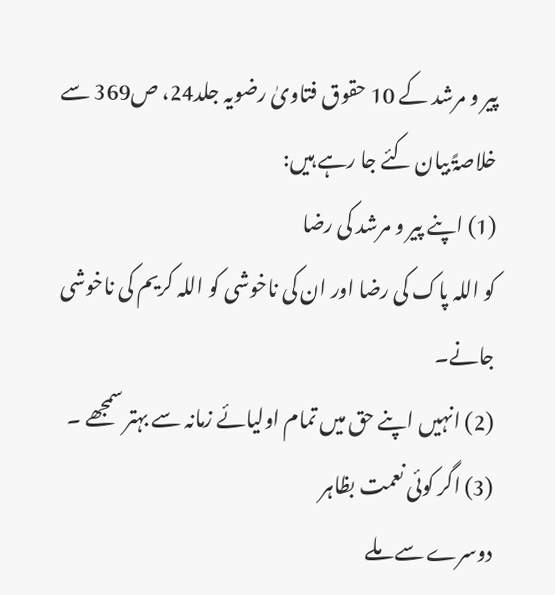پیر و مرشد کے 10 حقوق فتاویٰ رضویہ جلد24، ص369 سے
خلاصۃً بیان کئے جا رہے ہیں:
(1) اپنے پیر و مرشد کی رضا
کو اللہ پاک کی رضا اور ان کی ناخوشی کو اللہ کریم کی ناخوشی جانے۔
(2) انہیں اپنے حق میں تمام اولیائے زمانہ سے بہتر سمجھے ۔
(3) اگر کوئی نعمت بظاہر
دوسرے سے ملے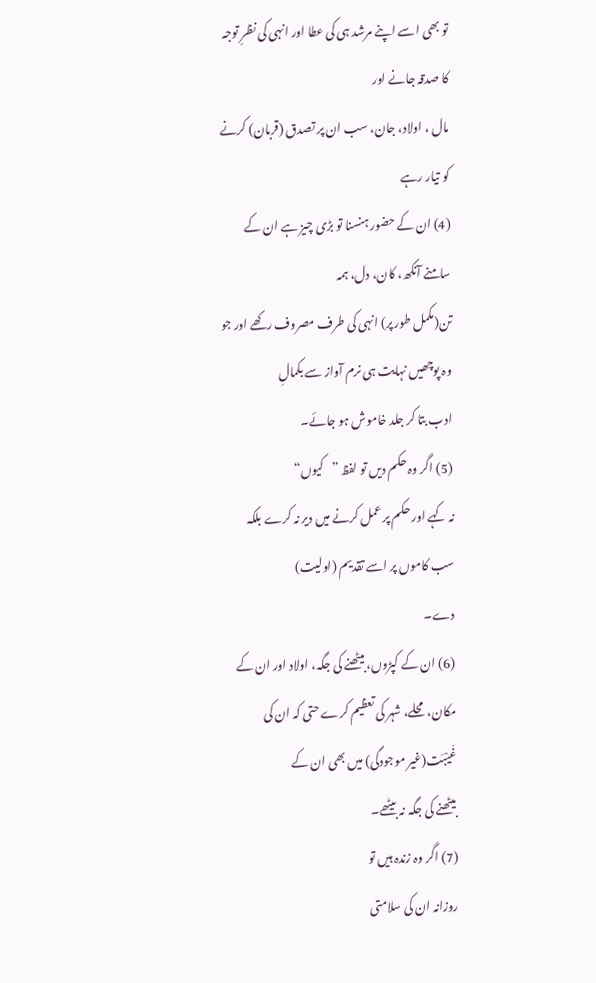تو بھی اسے اپنے مرشد ہی کی عطا اور انہی کی نظرِ توجہ کا صدقہ جانے اور
مال ، اولاد، جان، سب ان پر تصدق (قربان) کرنے کو تیار رہے
(4) ان کے حضور ہنسنا تو بڑی چیز ہے ان کے سامنے آنکھ، کان، دل، ہمہ
تن(مکمل طور پر) انہی کی طرف مصروف رکھے اور جو وہ پوچھیں نہایت ہی نرم آواز سے بکمالِ
ادب بتا کر جلد خاموش ہو جائے۔
(5) اگر وہ حکم دیں تو لفظ ”کیوں“
نہ کہے اور حکم پر عمل کرنے میں دیر نہ کرے بلکہ سب کاموں پر اسے تقدیم (اولیت)
دے۔
(6) ان کے کپڑوں، بیٹھنے کی جگہ، اولاد اور ان کے
مکان، محلے، شہر کی تعظیم کرے حتی کہ ان کی غَیْبَت(غیر موجودگی) میں بھی ان کے
بیٹھنے کی جگہ نہ بیٹھے۔
(7) اگر وہ زندہ ہیں تو
روزانہ ان کی سلامتی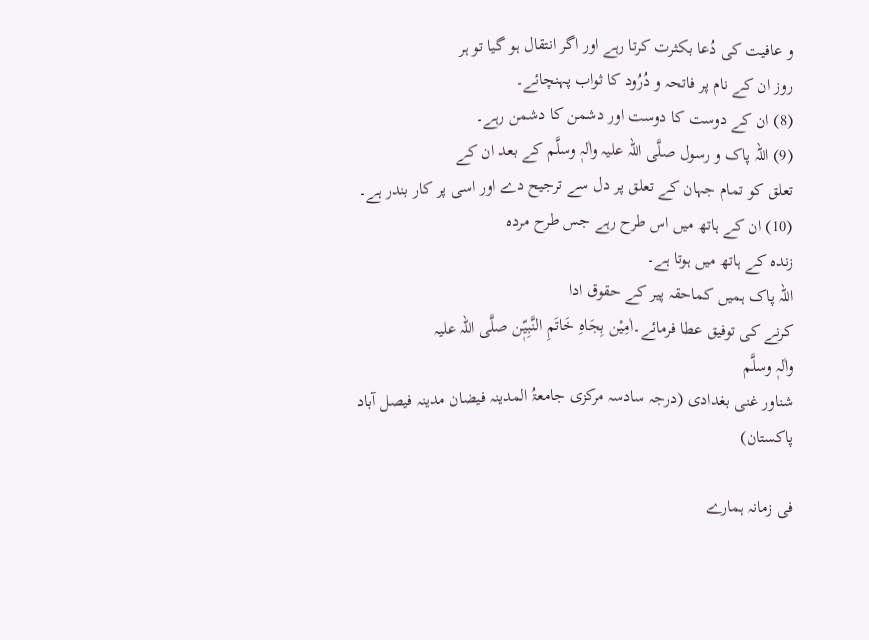و عافیت کی دُعا بکثرت کرتا رہے اور اگر انتقال ہو گیا تو ہر
روز ان کے نام پر فاتحہ و دُرُود کا ثواب پہنچائے۔
(8) ان کے دوست کا دوست اور دشمن کا دشمن رہے۔
(9) اللہ پاک و رسول صلَّی اللہ علیہ واٰلہٖ وسلَّم کے بعد ان کے
تعلق کو تمام جہان کے تعلق پر دل سے ترجیح دے اور اسی پر کار بندر ہے۔
(10) ان کے ہاتھ میں اس طرح رہے جس طرح مردہ
زندہ کے ہاتھ میں ہوتا ہے۔
اللہ پاک ہمیں کماحقہ پیر کے حقوق ادا
کرنے کی توفیق عطا فرمائے۔اٰمِیْن بِجَاہِ خَاتَمِ النَّبِیّٖن صلَّی اللہ علیہ
واٰلہٖ وسلَّم
شناور غنی بغدادی (درجہ سادسہ مرکزی جامعۃُ المدینہ فیضان مدینہ فیصل آباد
پاکستان)

فی زمانہ ہمارے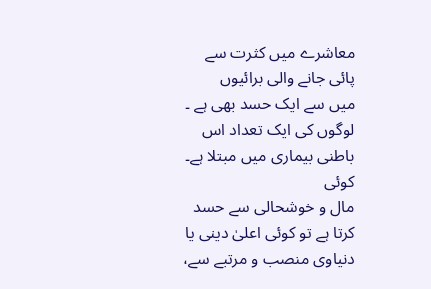معاشرے میں کثرت سے پائی جانے والی برائیوں
میں سے ایک حسد بھی ہے ۔ لوگوں کی ایک تعداد اس باطنی بیماری میں مبتلا ہے۔ کوئی
مال و خوشحالی سے حسد کرتا ہے تو کوئی اعلیٰ دینی یا دنیاوی منصب و مرتبے سے،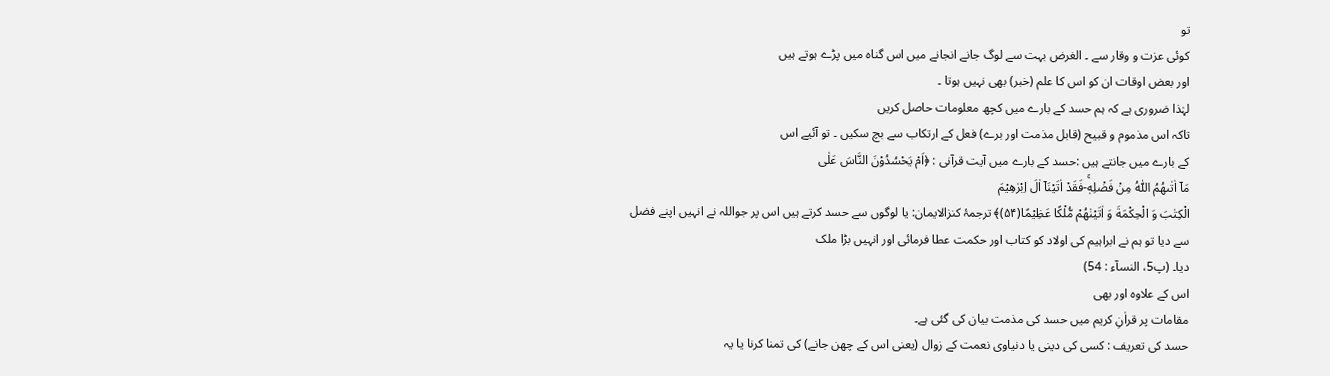تو
کوئی عزت و وقار سے ۔ الغرض بہت سے لوگ جانے انجانے میں اس گناہ میں پڑے ہوتے ہیں
اور بعض اوقات ان کو اس کا علم (خبر) بھی نہیں ہوتا ۔
لہٰذا ضروری ہے کہ ہم حسد کے بارے میں کچھ معلومات حاصل کریں
تاکہ اس مذموم و قبیح (قابل مذمت اور برے) فعل کے ارتکاب سے بچ سکیں ۔ تو آئیے اس
کے بارے میں جانتے ہیں :حسد کے بارے میں آیت قرآنی : ﴿اَمْ یَحْسُدُوْنَ النَّاسَ عَلٰى
مَاۤ اٰتٰىهُمُ اللّٰهُ مِنْ فَضْلِهٖۚ-فَقَدْ اٰتَیْنَاۤ اٰلَ اِبْرٰهِیْمَ
الْكِتٰبَ وَ الْحِكْمَةَ وَ اٰتَیْنٰهُمْ مُّلْكًا عَظِیْمًا(۵۴)﴾ ترجمۂ کنزالایمان: یا لوگوں سے حسد کرتے ہیں اس پر جواللہ نے انہیں اپنے فضل
سے دیا تو ہم نے ابراہیم کی اولاد کو کتاب اور حکمت عطا فرمائی اور انہیں بڑا ملک
دیا۔ (پ5، النسآء : 54)
اس کے علاوہ اور بھی
مقامات پر قراٰنِ کریم میں حسد کی مذمت بیان کی گئی ہے۔
حسد کی تعریف : کسی کی دینی یا دنیاوی نعمت کے زوال (یعنی اس کے چھن جانے) کی تمنا کرنا یا یہ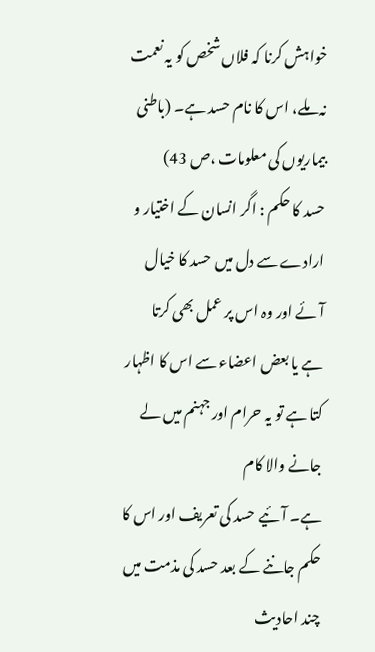خواہش کرنا کہ فلاں شخص کو یہ نعمت نہ ملے، اس کا نام حسد ہے۔ (باطنی بیماریوں کی معلومات ،ص 43)
حسد کا حکم : اگر انسان کے اختیار و ارادے سے دل میں حسد کا خیال آئے اور وہ اس پر عمل بھی کرتا
ہے یا بعض اعضاء سے اس کا اظہار کتا ہے تو یہ حرام اور جہنم میں لے جانے والا کام
ہے۔ آئیے حسد کی تعریف اور اس کا حکم جاننے کے بعد حسد کی مذمت میں چند احادیث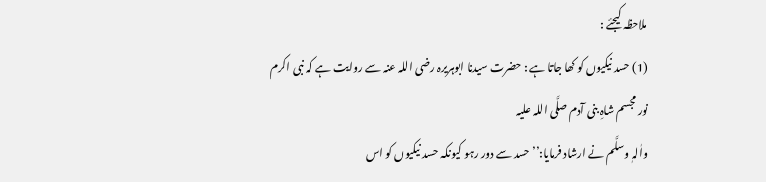ملاحظہ کیجئے :
(1) حسد نیکیوں کو کھا جاتا ہے : حضرت سیدنا ابوہریرہ رضی اللہ عنہ سے روایت ہے کہ نبی اکرم
نور مجسم شاہِ بنی آدم صلَّی اللہ علیہ
واٰلہٖ وسلَّم نے ارشاد فرمایا:’’ حسد سے دور رہو کیونکہ حسد نیکیوں کو اس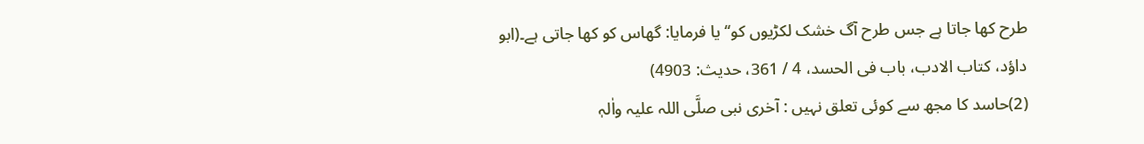طرح کھا جاتا ہے جس طرح آگ خشک لکڑیوں کو‘‘ یا فرمایا: گھاس کو کھا جاتی ہے۔(ابو
داؤد، کتاب الادب، باب فی الحسد، 4 / 361، حدیث: 4903)
(2)حاسد کا مجھ سے کوئی تعلق نہیں : آخری نبی صلَّی اللہ علیہ واٰلہٖ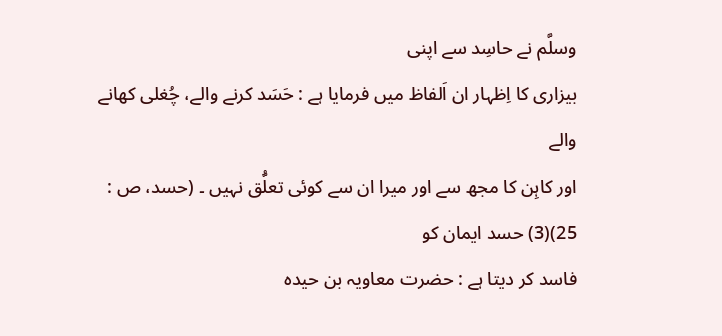وسلَّم نے حاسِد سے اپنی
بیزاری کا اِظہار ان اَلفاظ میں فرمایا ہے : حَسَد کرنے والے، چُغلی کھانے والے
اور کاہِن کا مجھ سے اور میرا ان سے کوئی تعلُّق نہیں ۔ (حسد، ص : 25)(3) حسد ایمان کو
فاسد کر دیتا ہے : حضرت معاویہ بن حیدہ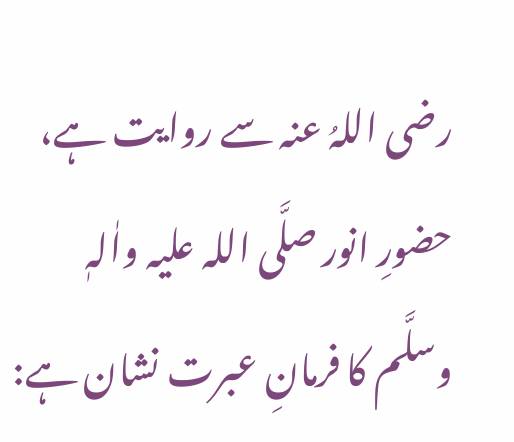رضی اللہُ عنہ سے روایت ہے، حضورِ انور صلَّی اللہ علیہ واٰلہٖ
وسلَّم کا فرمانِ عبرت نشان ہے: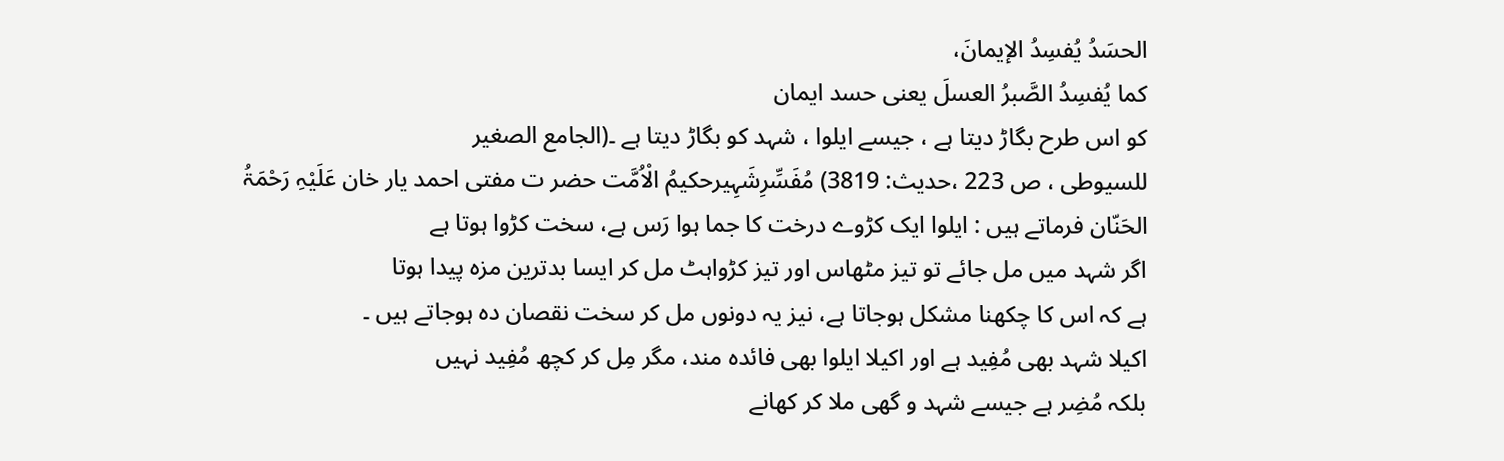الحسَدُ يُفسِدُ الإيمانَ،
كما يُفسِدُ الصَّبرُ العسلَ یعنی حسد ایمان
کو اس طرح بگاڑ دیتا ہے ، جیسے ایلوا ، شہد کو بگاڑ دیتا ہے ۔(الجامع الصغیر
للسیوطی ، ص 223 ،حديث: 3819) مُفَسِّرِشَہِیرحکیمُ الْاُمَّت حضر ت مفتی احمد یار خان عَلَیْہِ رَحْمَۃُ
الحَنّان فرماتے ہیں : ایلوا ایک کڑوے درخت کا جما ہوا رَس ہے، سخت کڑوا ہوتا ہے
اگر شہد میں مل جائے تو تیز مٹھاس اور تیز کڑواہٹ مل کر ایسا بدترین مزہ پیدا ہوتا
ہے کہ اس کا چکھنا مشکل ہوجاتا ہے، نیز یہ دونوں مل کر سخت نقصان دہ ہوجاتے ہیں ۔
اکیلا شہد بھی مُفِید ہے اور اکیلا ایلوا بھی فائدہ مند، مگر مِل کر کچھ مُفِید نہیں
بلکہ مُضِر ہے جیسے شہد و گھی ملا کر کھانے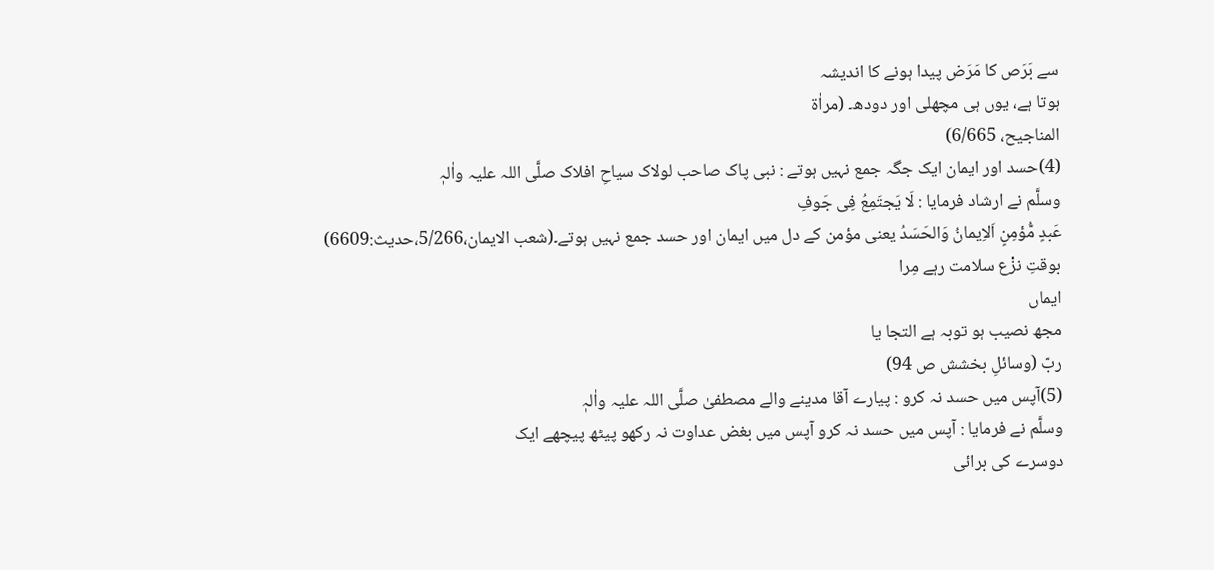سے بَرَص کا مَرَض پیدا ہونے کا اندیشہ
ہوتا ہے، یوں ہی مچھلی اور دودھ۔ (مراٰۃ
المناجیح، 6/665)
(4)حسد اور ایمان ایک جگہ جمع نہیں ہوتے : نبی پاک صاحب لولاک سیاحِ افلاک صلَّی اللہ علیہ واٰلہٖ
وسلَّم نے ارشاد فرمایا : لَا یَجتَمِعُ فِی جَوفِ
عَبدٍ مُّؤمِنٍ اَلاِیمانُ وَالحَسَدُ یعنی مؤمن کے دل میں ایمان اور حسد جمع نہیں ہوتے۔(شعب الایمان،5/266،حدیث:6609)
بوقتِ نزْع سلامت رہے مِرا
ایماں
مجھ نصیب ہو توبہ ہے التجا یا
ربّ (وسائلِ بخشش ص 94)
(5)آپس میں حسد نہ کرو : پیارے آقا مدینے والے مصطفیٰ صلَّی اللہ علیہ واٰلہٖ
وسلَّم نے فرمایا : آپس میں حسد نہ کرو آپس میں بغض عداوت نہ رکھو پیٹھ پیچھے ایک
دوسرے کی برائی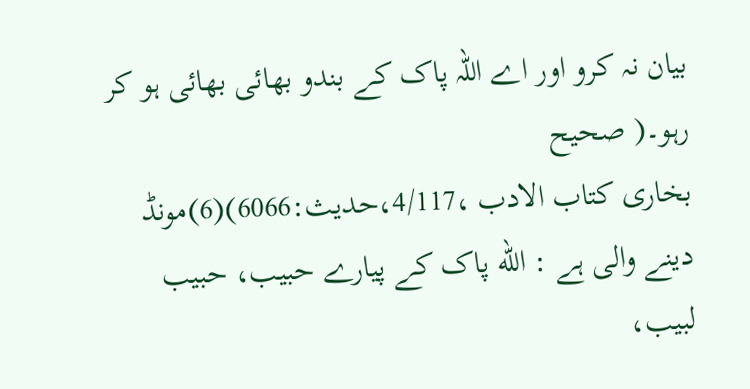بیان نہ کرو اور اے اللہ پاک کے بندو بھائی بھائی ہو کر رہو۔( صحیح
بخاری کتاب الادب ،4/117،حدیث:6066)(6)مونڈ دینے والی ہے : الله پاک کے پیارے حبیب، حبیب لبیب،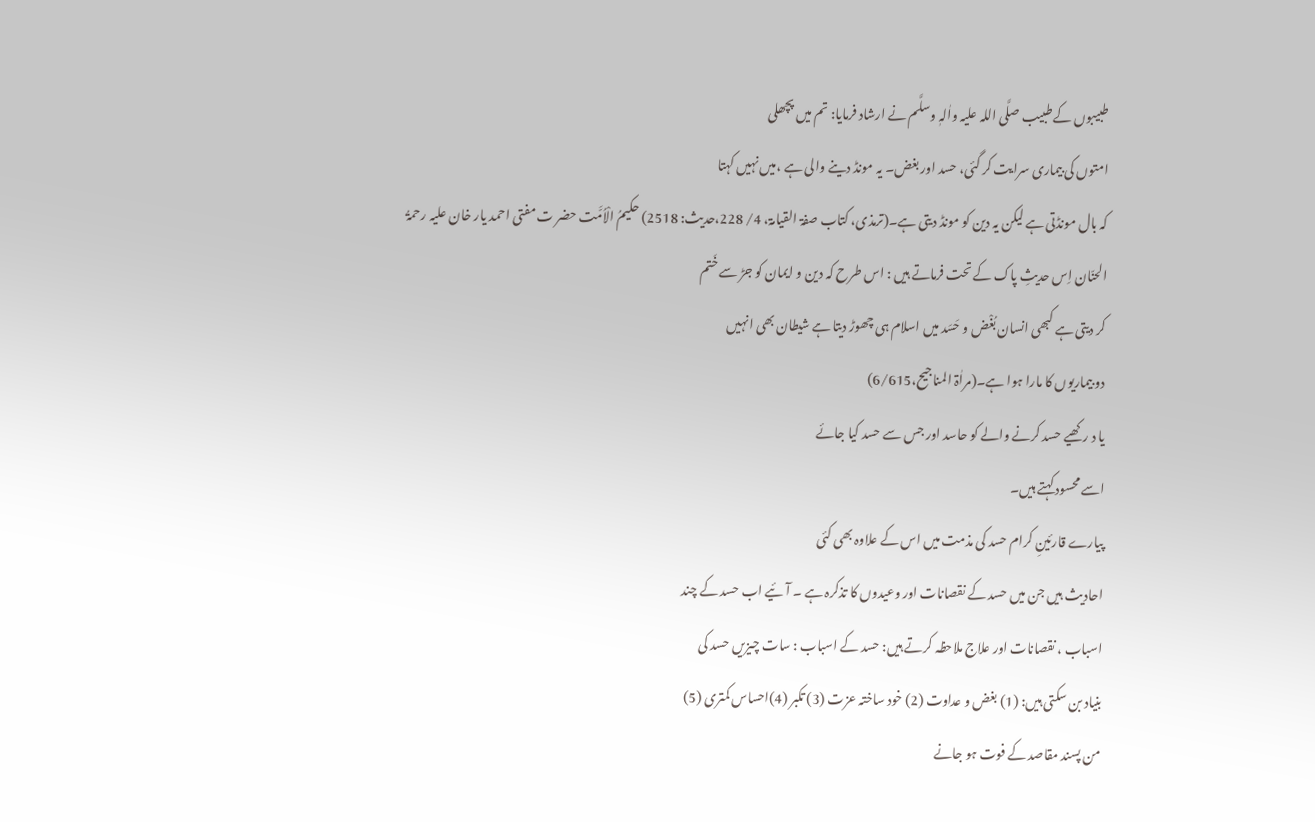طبیبوں کے طبیب صلَّی اللہ علیہ واٰلہٖ وسلَّم نے ارشاد فرمایا: تم میں پچھلی
امتوں کی بیماری سرایت کر گئی، حسد اور بغض۔ یہ مونڈ دینے والی ہے ،میں نہیں کہتا
کہ بال مونڈتی ہے لیکن یہ دین کو مونڈ دیتی ہے۔(ترمذی، کتاب صفۃ القیامۃ، 4/ 228،حدیث: 2518) حکیمُ الْاُمَّت حضر ت مفتی احمد یار خان علیہ رحمۃُ
الحنّان اِس حدیثِ پاک کے تحت فرماتے ہیں : اس طرح کہ دین و ایمان کو جڑ سے خَتم
کر دیتی ہے کبھی انسان بُغْض و حَسَد میں اسلام ہی چھوڑ دیتا ہے شیطان بھی انہیں
دو بیماریوں کا مارا ہوا ہے۔(مراٰۃ المناجیح،6/615)
یا د رکھیے حسد کرنے والے کو حاسد اور جس سے حسد کیا جائے
اسے محسود کہتے ہیں۔
پیارے قارئینِ کرام حسد کی مذمت میں اس کے علاوہ بھی کئی
احادیث ہیں جن میں حسد کے نقصانات اور وعیدوں کا تذکرہ ہے ۔ آئیے اب حسد کے چند
اسباب ، نقصانات اور علاج ملاحظہ کرتے ہیں: حسد کے اسباب : سات چیزیں حسد کی
بنیاد بن سکتی ہیں: (1) بغض و عداوت (2) خود ساختہ عزت (3) تکبر (4)احساس کمتری (5)
من پسند مقاصد کے فوت ہو جانے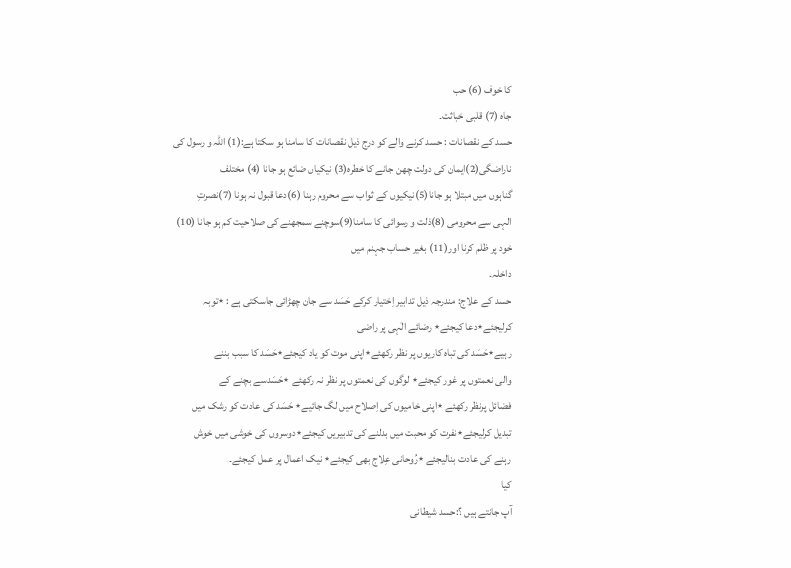کا خوف (6) حب
جاہ (7) قلبی خباثت۔
حسد کے نقصانات : حسد کرنے والے کو درج ذیل نقصانات کا سامنا ہو سکتا ہے:(1) اللہ و رسول کی
ناراضگی(2)ایمان کی دولت چھن جانے کا خطرہ(3) نیکیاں ضائع ہو جانا (4) مختلف
گناہوں میں مبتلا ہو جانا(5)نیکیوں کے ثواب سے محروم رہنا (6)دعا قبول نہ ہونا (7)نصرتِ
الہی سے محرومی (8)ذلت و رسوائی کا سامنا(9)سوچنے سمجھنے کی صلاحیت کم ہو جانا (10)
خود پر ظلم کرنا اور(11) بغیر حساب جہنم میں
داخلہ۔
حسد کے علاج: مندرجہ ذیل تدابیر اِختیار کرکے حَسَد سے جان چھڑائی جاسکتی ہے : ٭توبہ کرلیجئے٭دعا کیجئے٭ رضائے الٰہی پر راضی
رہیے٭حَسَد کی تباہ کاریوں پر نظر رکھئے٭اپنی موت کو یاد کیجئے٭حَسَد کا سبب بننے
والی نعمتوں پر غور کیجئے٭ لوگوں کی نعمتوں پر نظر نہ رکھئے ٭حَسَدسے بچنے کے
فضائل پرنظر رکھئے ٭اپنی خامیوں کی اِصلاح میں لگ جائیے٭ حَسَد کی عادت کو رشک میں
تبدیل کرلیجئے٭نفرت کو محبت میں بدلنے کی تدبیریں کیجئے٭دوسروں کی خوشی میں خوش
رہنے کی عادت بنالیجئے ٭رُوحانی عِلاج بھی کیجئے٭ نیک اعمال پر عمل کیجئے۔
کیا
آپ جانتے ہیں ؟:حسد شیطانی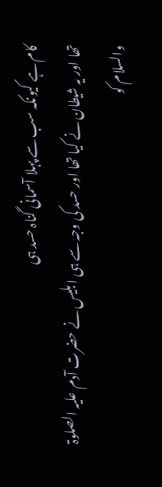کام ہے کیونکہ سب سے پہلا آسمانی گناہ حسد ہی
تھا اور یہ شیطان نے کیا تھا اور حسد کی وجہ سے ہی ابلیس نے حضرت آدم علیہ الصلوۃ
والسلام کو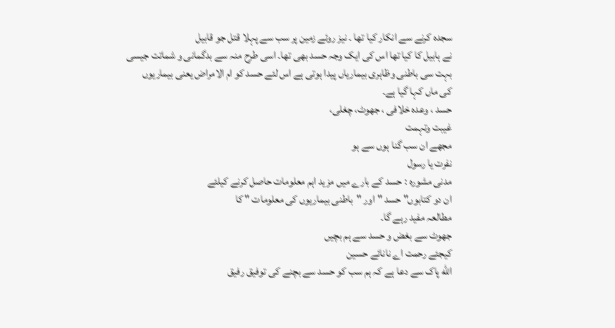سجدہ کرنے سے انکار کیا تھا ۔ نیز روئے زمین پر سب سے پہلا قتل جو قابیل
نے ہابیل کا کیا تھا اس کی ایک وجہ حسد بھی تھا۔ اسی طرح منہ سے بدگمانی و شماتت جیسی
بہت سی باطنی وظاہری بیماریاں پیدا ہوتی ہے اس لئے حسد کو ام الامراض یعنی بیماریوں
کی ماں کہا گیا ہے۔
حسد ، وعدہ خلافی ، جھوٹ، چغلی،
غیبت وتہمت
مجھے ان سب گنا ہوں سے ہو
نفرت یا رسول
مدنی مشورہ : حسد کے بارے میں مزید اہم معلومات حاصل کرنے کیلئے
ان دو کتابوں" حسد " اور "باطنی بیماریوں کی معلومات " کا
مطالعہ مفید رہے گا۔
جھوٹ سے بغض و حسد سے ہم بچیں
کیجئے رحمت اے نانائے حسین
الله پاک سے دعا ہے کہ ہم سب کو حسد سے بچنے کی توفیق رفیق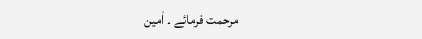مرحمت فرمائے ۔ اٰمین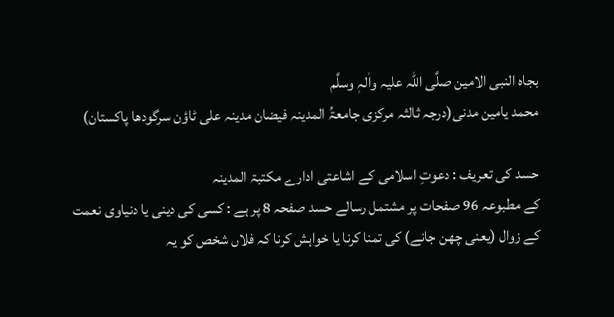بجاہ النبی الامین صلَّی اللہ علیہ واٰلہٖ وسلَّم
محمد یامین مدنی(درجہ ثالثہ مرکزی جامعۃُ المدینہ فیضان مدینہ علی ٹاؤن سرگودھا پاکستان)

حسد کی تعریف : دعوتِ اسلامی کے اشاعتی ادارے مکتبۃ المدینہ
کے مطبوعہ 96 صفحات پر مشتمل رسالے حسد صفحہ 8 پر ہے : کسی کی دینی یا دنیاوی نعمت
کے زوال (یعنی چھن جانے) کی تمنا کرنا یا خواہش کرنا کہ فلاں شخص کو یہ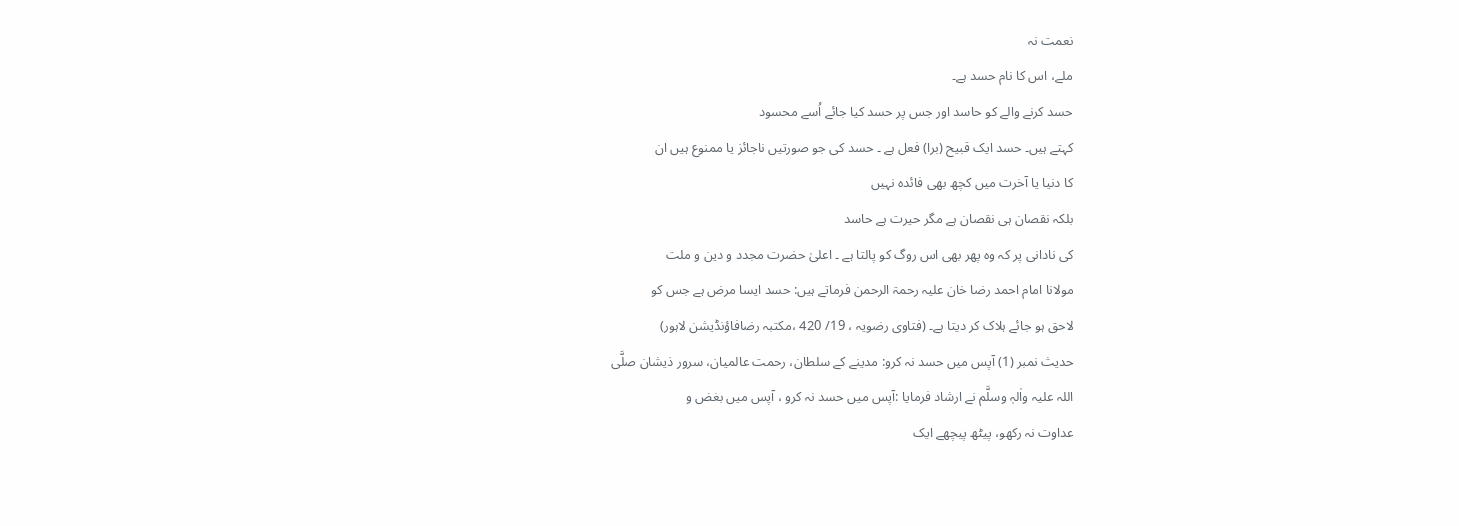نعمت نہ
ملے، اس کا نام حسد ہے۔
حسد کرنے والے کو حاسد اور جس پر حسد کیا جائے اُسے محسود
کہتے ہیں۔ حسد ایک قبیح (برا) فعل ہے ۔ حسد کی جو صورتیں ناجائز یا ممنوع ہیں ان
کا دنیا یا آخرت میں کچھ بھی فائدہ نہیں
بلکہ نقصان ہی نقصان ہے مگر حیرت ہے حاسد
کی نادانی پر کہ وہ پھر بھی اس روگ کو پالتا ہے ۔ اعلیٰ حضرت مجدد و دین و ملت
مولانا امام احمد رضا خان علیہ رحمۃ الرحمن فرماتے ہیں: حسد ایسا مرض ہے جس کو
لاحق ہو جائے ہلاک کر دیتا ہے۔ (فتاوی رضویہ ، 19/ 420 ،مکتبہ رضافاؤنڈیشن لاہور)
حدیث نمبر (1) آپس میں حسد نہ کرو: مدینے کے سلطان، رحمت عالمیان، سرور ذیشان صلَّی
اللہ علیہ واٰلہٖ وسلَّم نے ارشاد فرمایا :آپس میں حسد نہ کرو ، آپس میں بغض و
عداوت نہ رکھو، پیٹھ پیچھے ایک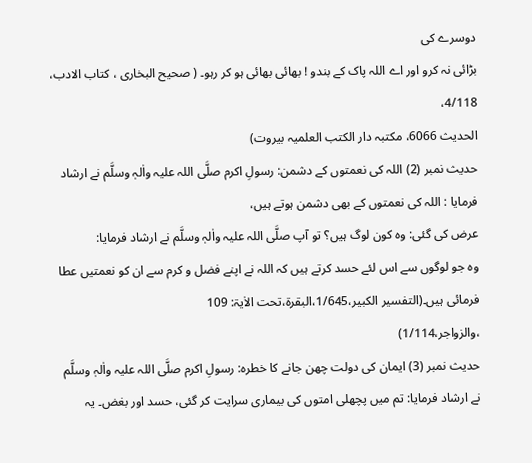دوسرے کی
بڑائی نہ کرو اور اے اللہ پاک کے بندو ! بھائی بھائی ہو کر رہو۔ ( صحیح البخاری ، کتاب الادب، 4/118،
الحدیث 6066، مکتبہ دار الكتب العلمیہ بیروت)
حدیث نمبر (2) اللہ کی نعمتوں کے دشمن: رسولِ اکرم صلَّی اللہ علیہ واٰلہٖ وسلَّم نے ارشاد
فرمایا : اللہ کی نعمتوں کے بھی دشمن ہوتے ہیں،
عرض کی گئی: وہ کون لوگ ہیں؟ تو آپ صلَّی اللہ علیہ واٰلہٖ وسلَّم نے ارشاد فرمایا:
وہ جو لوگوں سے اس لئے حسد کرتے ہیں کہ اللہ نے اپنے فضل و کرم سے ان کو نعمتیں عطا فرمائی ہیں۔(التفسیر الکبیر،1/645،البقرۃ،تحت الاٰیۃ: 109
،والزواجر،1/114)
حدیث نمبر (3) ایمان کی دولت چھن جانے کا خطرہ: رسولِ اکرم صلَّی اللہ علیہ واٰلہٖ وسلَّم
نے ارشاد فرمایا: تم میں پچھلی امتوں کی بیماری سرایت کر گئی، حسد اور بغض۔ یہ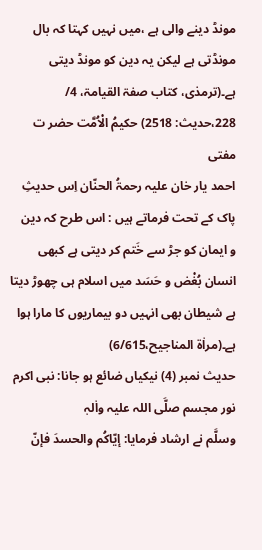مونڈ دینے والی ہے ،میں نہیں کہتا کہ بال مونڈتی ہے لیکن یہ دین کو مونڈ دیتی
ہے۔(ترمذی، کتاب صفۃ القیامۃ، 4/ 228،حدیث: 2518) حکیمُ الْاُمَّت حضر ت مفتی
احمد یار خان علیہ رحمۃُ الحنّان اِس حدیثِ پاک کے تحت فرماتے ہیں : اس طرح کہ دین
و ایمان کو جڑ سے خَتم کر دیتی ہے کبھی انسان بُغْض و حَسَد میں اسلام ہی چھوڑ دیتا
ہے شیطان بھی انہیں دو بیماریوں کا مارا ہوا ہے۔(مراٰۃ المناجیح،6/615)
حدیث نمبر (4) نیکیاں ضائع ہو جانا: نبی اکرم نور مجسم صلَّی اللہ علیہ واٰلہٖ
وسلَّم نے ارشاد فرمایا: إيّاكُم والحسدَ فإنّ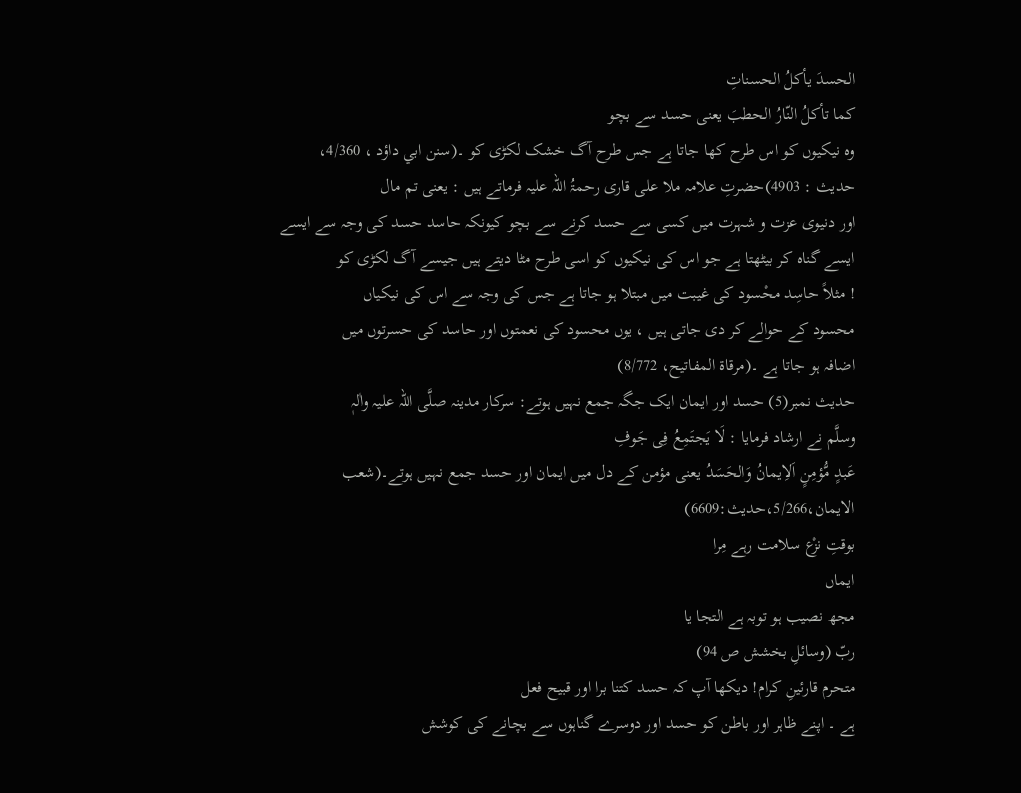الحسدَ يأكلُ الحسناتِ
كما تأكلُ النّارُ الحطبَ یعنی حسد سے بچو
وہ نیکیوں کو اس طرح کھا جاتا ہے جس طرح آگ خشک لکڑی کو ۔(سنن ابي داؤد ، 4/360،
حديث : 4903)حضرتِ علامہ ملا علی قاری رحمۃُ اللہ علیہ فرماتے ہیں : یعنی تم مال
اور دنیوی عزت و شہرت میں کسی سے حسد کرنے سے بچو کیونکہ حاسد حسد کی وجہ سے ایسے
ایسے گناہ کر بیٹھتا ہے جو اس کی نیکیوں کو اسی طرح مٹا دیتے ہیں جیسے آگ لکڑی کو
! مثلاً حاسِد محْسود کی غیبت میں مبتلا ہو جاتا ہے جس کی وجہ سے اس کی نیکیاں
محسود کے حوالے کر دی جاتی ہیں ، یوں محسود کی نعمتوں اور حاسد کی حسرتوں میں
اضافہ ہو جاتا ہے ۔(مرقاة المفاتيح، 8/772)
حدیث نمبر(5) حسد اور ایمان ایک جگہ جمع نہیں ہوتے: سرکار مدینہ صلَّی اللہ علیہ واٰلہٖ
وسلَّم نے ارشاد فرمایا : لَا یَجتَمِعُ فِی جَوفِ
عَبدٍ مُّؤمِنٍ اَلاِیمانُ وَالحَسَدُ یعنی مؤمن کے دل میں ایمان اور حسد جمع نہیں ہوتے۔(شعب الایمان،5/266،حدیث:6609)
بوقتِ نزْع سلامت رہے مِرا
ایماں
مجھ نصیب ہو توبہ ہے التجا یا
ربّ (وسائلِ بخشش ص 94)
متحرم قارئینِ کرام! دیکھا آپ کہ حسد کتنا برا اور قبیح فعل
ہے ۔ اپنے ظاہر اور باطن کو حسد اور دوسرے گناہوں سے بچانے کی کوشش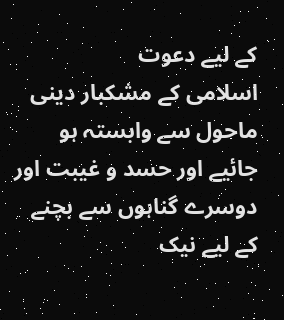کے لیے دعوت
اسلامی کے مشکبار دینی ماحول سے وابستہ ہو
جائیے اور حسد و غیبت اور دوسرے گناہوں سے بچنے کے لیے نیک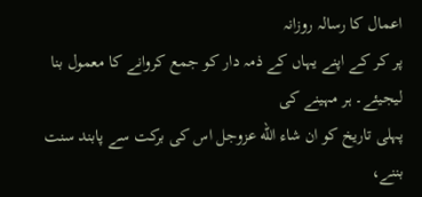اعمال کا رسالہ روزانہ
پر کر کے اپنے یہاں کے ذمہ دار کو جمع کروانے کا معمول بنا لیجیئے۔ ہر مہینے کی
پہلی تاریخ کو ان شاء الله عزوجل اس کی برکت سے پابند سنت بننے،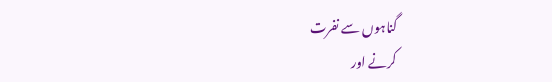گناہوں سے نفرت
کرنے اور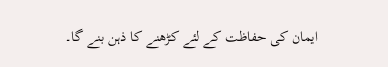ایمان کی حفاظت کے لئے کڑھنے کا ذہن بنے گا۔